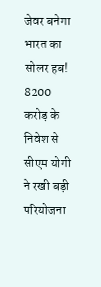जेवर बनेगा भारत का सोलर हब! 8200 करोड़ के निवेश से सीएम योगी ने रखी बड़ी परियोजना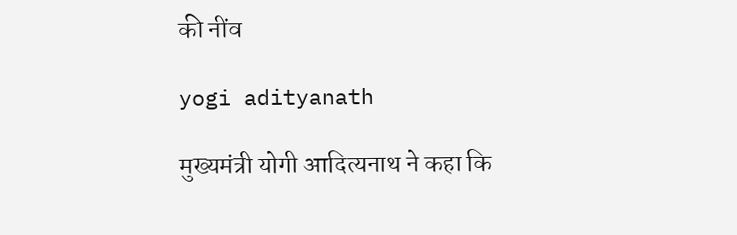की नींव

yogi adityanath

मुख्यमंत्री योगी आदित्यनाथ ने कहा कि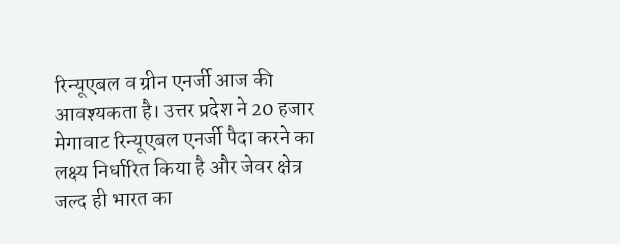रिन्यूएबल व ग्रीन एनर्जी आज की आवश्यकता है। उत्तर प्रदेश ने 20 हजार मेगावाट रिन्यूएबल एनर्जी पैदा करने का लक्ष्य निर्धारित किया है और जेवर क्षेत्र जल्द ही भारत का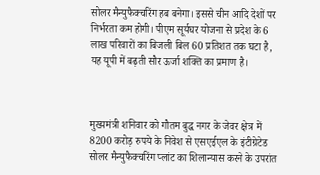सोलर मैन्युफैक्चरिंग हब बनेगा। इससे चीन आदि देशों पर निर्भरता कम होगी। पीएम सूर्यघर योजना से प्रदेश के 6 लाख परिवारों का बिजली बिल 60 प्रतिशत तक घटा है, यह यूपी में बढ़ती सौर ऊर्जा शक्ति का प्रमाण है।



मुख्यमंत्री शनिवार को गौतम बुद्ध नगर के जेवर क्षेत्र में 8200 करोड़ रुपये के निवेश से एसएईएल के इंटीग्रेटेड सोलर मैन्युफैक्चरिंग प्लांट का शिलान्यास करने के उपरांत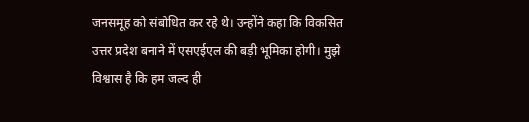जनसमूह को संबोधित कर रहे थे। उन्होंने कहा कि विकसित उत्तर प्रदेश बनाने में एसएईएल की बड़ी भूमिका होगी। मुझे विश्वास है कि हम जल्द ही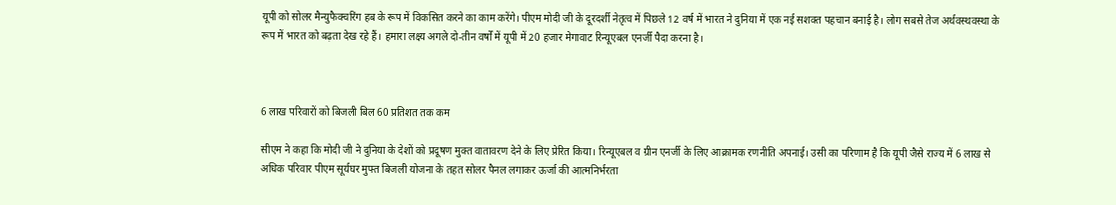यूपी को सोलर मैन्युफैक्चरिंग हब के रूप में विकसित करने का काम करेंगे। पीएम मोदी जी के दूरदर्शी नेतृत्व में पिछले 12 वर्ष में भारत ने दुनिया में एक नई सशक्त पहचान बनाई है। लोग सबसे तेज अर्थवस्थवस्था के रूप में भारत को बढ़ता देख रहे हैं। हमारा लक्ष्य अगले दो-तीन वर्षों में यूपी में 20 हजार मेगावाट रिन्यूएबल एनर्जी पैदा करना है।



6 लाख परिवारों को बिजली बिल 60 प्रतिशत तक कम

सीएम ने कहा कि मोदी जी ने दुनिया के देशों को प्रदूषण मुक्त वातावरण देने के लिए प्रेरित किया। रिन्यूएबल व ग्रीन एनर्जी के लिए आक्रामक रणनीति अपनाई। उसी का परिणाम है कि यूपी जैसे राज्य में 6 लाख से अधिक परिवार पीएम सूर्यघर मुफ्त बिजली योजना के तहत सोलर पैनल लगाकर ऊर्जा की आत्मनिर्भरता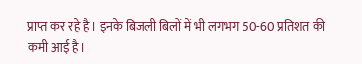प्राप्त कर रहे है। इनके बिजली बिलों में भी लगभग 50-60 प्रतिशत की कमी आई है।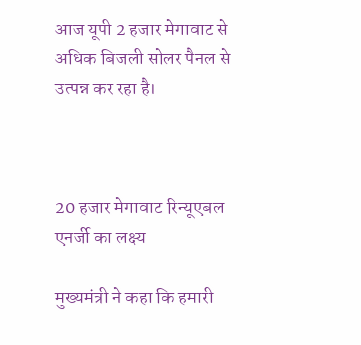आज यूपी 2 हजार मेगावाट से अधिक बिजली सोलर पैनल से उत्पन्न कर रहा है।



20 हजार मेगावाट रिन्यूएबल एनर्जी का लक्ष्य

मुख्यमंत्री ने कहा कि हमारी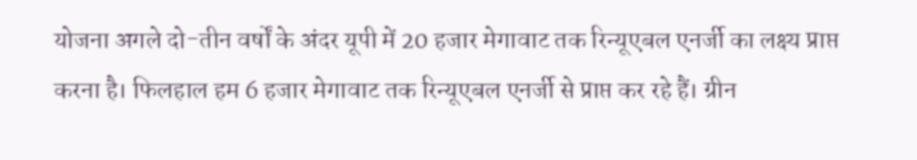योजना अगले दो-तीन वर्षों के अंदर यूपी में 20 हजार मेगावाट तक रिन्यूएबल एनर्जी का लक्ष्य प्राप्त करना है। फिलहाल हम 6 हजार मेगावाट तक रिन्यूएबल एनर्जी से प्राप्त कर रहे हैं। ग्रीन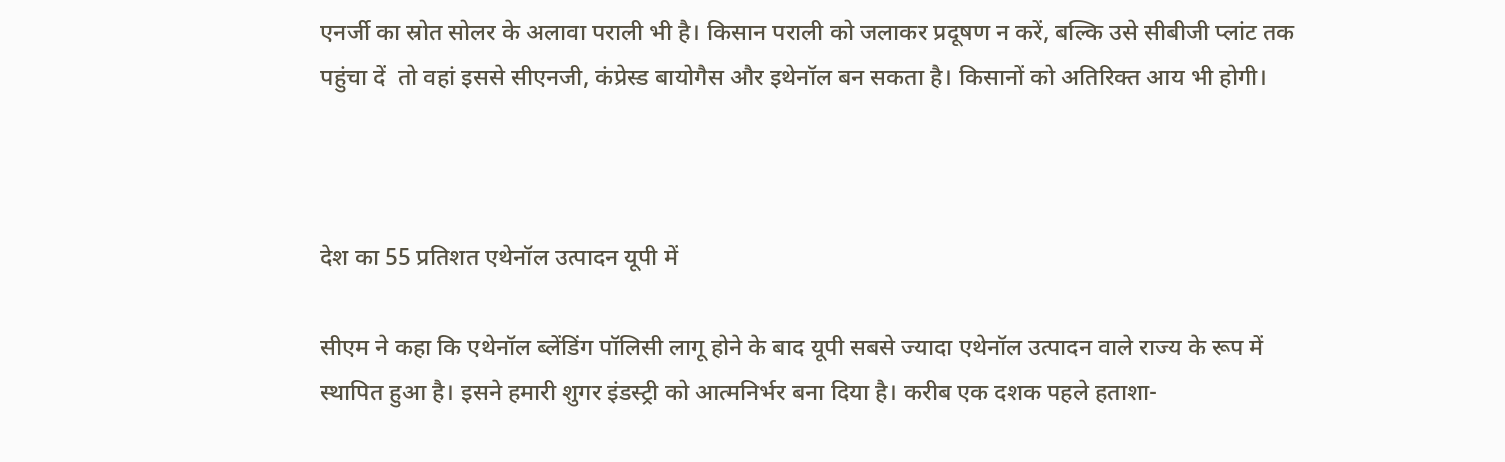एनर्जी का स्रोत सोलर के अलावा पराली भी है। किसान पराली को जलाकर प्रदूषण न करें, बल्कि उसे सीबीजी प्लांट तक पहुंचा दें  तो वहां इससे सीएनजी, कंप्रेस्ड बायोगैस और इथेनॉल बन सकता है। किसानों को अतिरिक्त आय भी होगी।



देश का 55 प्रतिशत एथेनॉल उत्पादन यूपी में

सीएम ने कहा कि एथेनॉल ब्लेंडिंग पॉलिसी लागू होने के बाद यूपी सबसे ज्यादा एथेनॉल उत्पादन वाले राज्य के रूप में स्थापित हुआ है। इसने हमारी शुगर इंडस्ट्री को आत्मनिर्भर बना दिया है। करीब एक दशक पहले हताशा-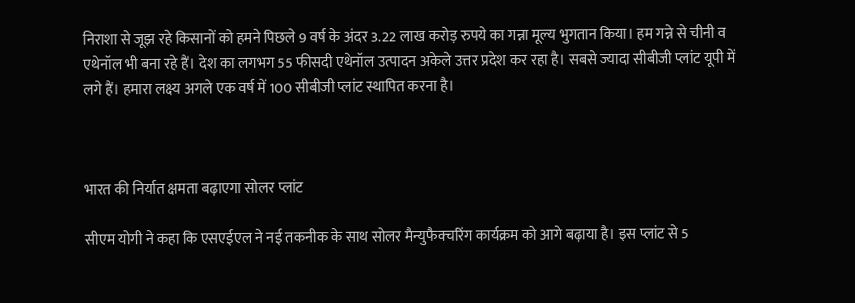निराशा से जूझ रहे किसानों को हमने पिछले 9 वर्ष के अंदर 3.22 लाख करोड़ रुपये का गन्ना मूल्य भुगतान किया। हम गन्ने से चीनी व एथेनॉल भी बना रहे हैं। देश का लगभग 55 फीसदी एथेनॉल उत्पादन अकेले उत्तर प्रदेश कर रहा है। सबसे ज्यादा सीबीजी प्लांट यूपी में लगे हैं। हमारा लक्ष्य अगले एक वर्ष में 100 सीबीजी प्लांट स्थापित करना है।



भारत की निर्यात क्षमता बढ़ाएगा सोलर प्लांट

सीएम योगी ने कहा कि एसएईएल ने नई तकनीक के साथ सोलर मैन्युफैक्चरिंग कार्यक्रम को आगे बढ़ाया है। इस प्लांट से 5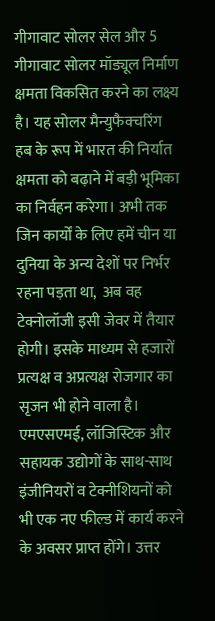गीगावाट सोलर सेल और 5 गीगावाट सोलर मॉड्यूल निर्माण क्षमता विकसित करने का लक्ष्य है। यह सोलर मैन्युफैक्चरिंग हब के रूप में भारत की निर्यात क्षमता को बढ़ाने में बड़ी भूमिका का निर्वहन करेगा। अभी तक जिन कार्यों के लिए हमें चीन या दुनिया के अन्य देशों पर निर्भर रहना पड़ता था,  अब वह टेक्नोलॉजी इसी जेवर में तैयार होगी। इसके माध्यम से हजारों प्रत्यक्ष व अप्रत्यक्ष रोजगार का सृजन भी होने वाला है। एमएसएमई, लॉजिस्टिक और सहायक उद्योगों के साथ-साथ इंजीनियरों व टेक्नीशियनों को भी एक नए फील्ड में कार्य करने के अवसर प्राप्त होंगे। उत्तर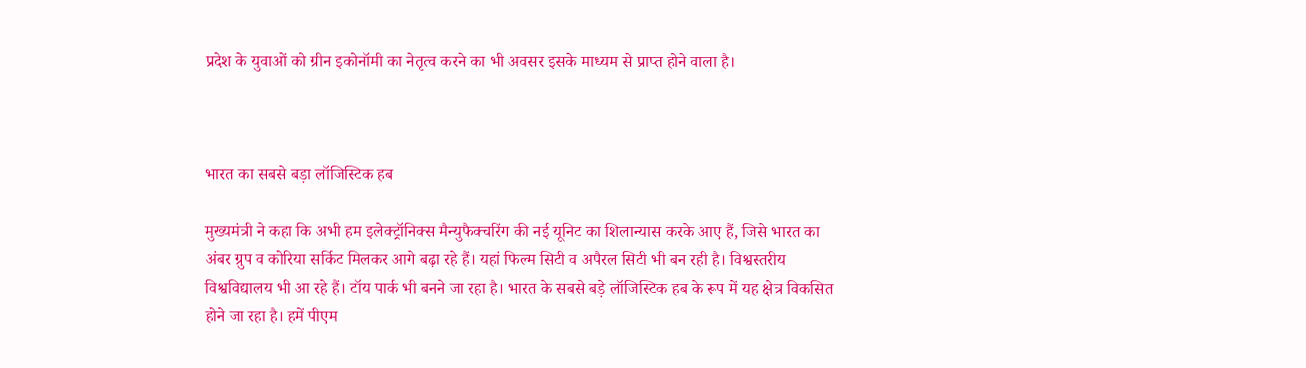प्रदेश के युवाओं को ग्रीन इकोनॉमी का नेतृत्व करने का भी अवसर इसके माध्यम से प्राप्त होने वाला है।



भारत का सबसे बड़ा लॉजिस्टिक हब

मुख्यमंत्री ने कहा कि अभी हम इलेक्ट्रॉनिक्स मैन्युफैक्चरिंग की नई यूनिट का शिलान्यास करके आए हैं, जिसे भारत का अंबर ग्रुप व कोरिया सर्किट मिलकर आगे बढ़ा रहे हैं। यहां फिल्म सिटी व अपैरल सिटी भी बन रही है। विश्वस्तरीय विश्वविद्यालय भी आ रहे हैं। टॉय पार्क भी बनने जा रहा है। भारत के सबसे बड़े लॉजिस्टिक हब के रूप में यह क्षेत्र विकसित होने जा रहा है। हमें पीएम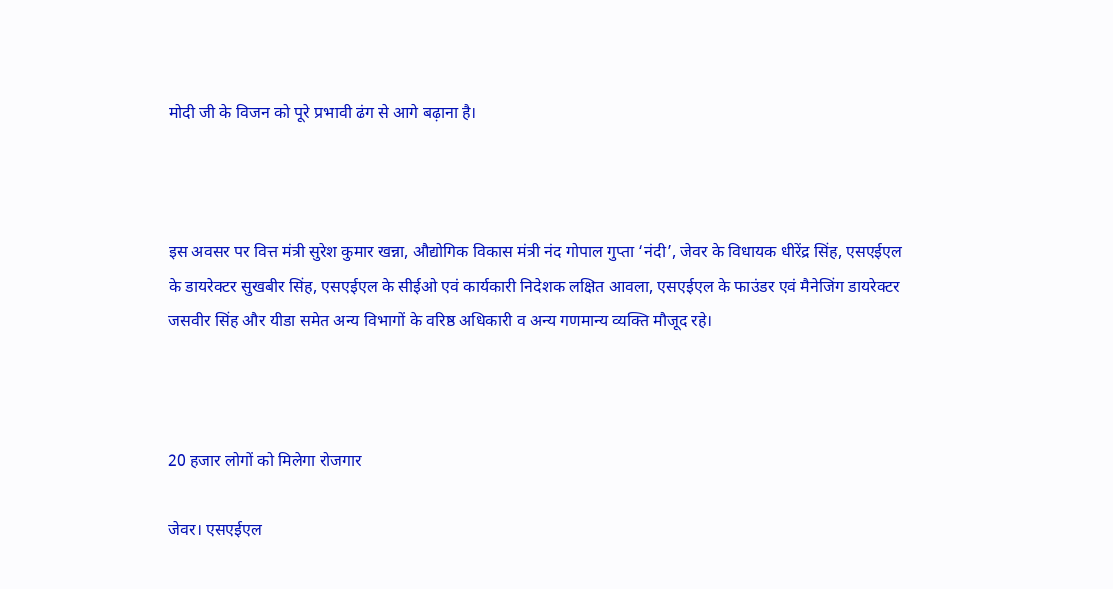मोदी जी के विजन को पूरे प्रभावी ढंग से आगे बढ़ाना है।



इस अवसर पर वित्त मंत्री सुरेश कुमार खन्ना, औद्योगिक विकास मंत्री नंद गोपाल गुप्ता ‘नंदी’, जेवर के विधायक धीरेंद्र सिंह, एसएईएल के डायरेक्टर सुखबीर सिंह, एसएईएल के सीईओ एवं कार्यकारी निदेशक लक्षित आवला, एसएईएल के फाउंडर एवं मैनेजिंग डायरेक्टर जसवीर सिंह और यीडा समेत अन्य विभागों के वरिष्ठ अधिकारी व अन्य गणमान्य व्यक्ति मौजूद रहे।



20 हजार लोगों को मिलेगा रोजगार

जेवर। एसएईएल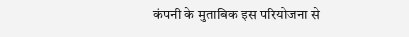कंपनी के मुताबिक इस परियोजना से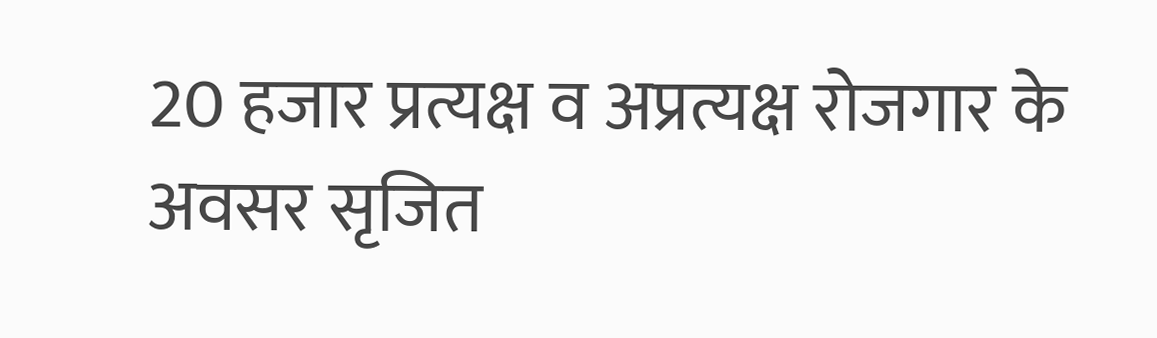20 हजार प्रत्यक्ष व अप्रत्यक्ष रोजगार के अवसर सृजित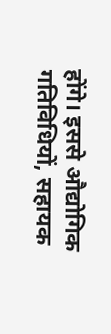होंगे। इससे औद्योगिक गतिविधियों, सहायक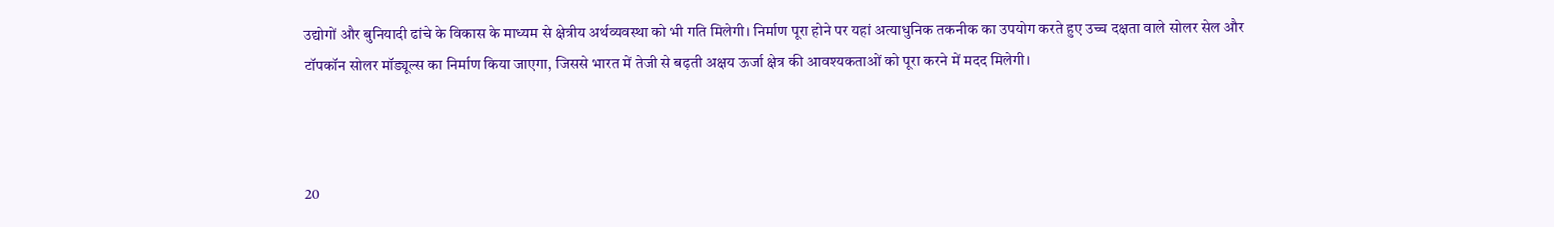उद्योगों और बुनियादी ढांचे के विकास के माध्यम से क्षेत्रीय अर्थव्यवस्था को भी गति मिलेगी। निर्माण पूरा होने पर यहां अत्याधुनिक तकनीक का उपयोग करते हुए उच्च दक्षता वाले सोलर सेल और टॉपकॉन सोलर मॉड्यूल्स का निर्माण किया जाएगा, जिससे भारत में तेजी से बढ़ती अक्षय ऊर्जा क्षेत्र की आवश्यकताओं को पूरा करने में मदद मिलेगी।



20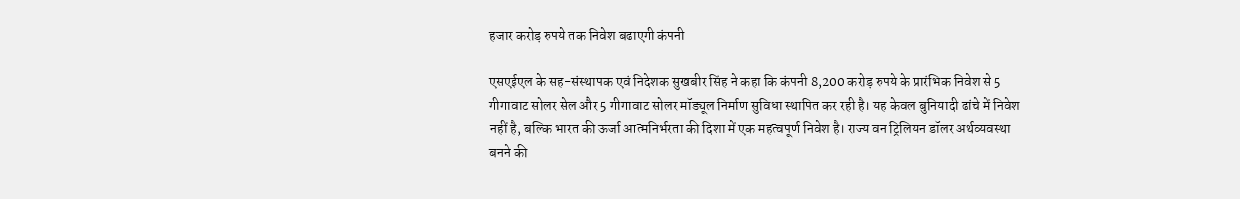हजार करोड़ रुपये तक निवेश बढाएगी कंपनी

एसएईएल के सह-संस्थापक एवं निदेशक सुखबीर सिंह ने कहा कि कंपनी 8,200 करोड़ रुपये के प्रारंभिक निवेश से 5 गीगावाट सोलर सेल और 5 गीगावाट सोलर मॉड्यूल निर्माण सुविधा स्थापित कर रही है। यह केवल बुनियादी ढांचे में निवेश नहीं है, बल्कि भारत की ऊर्जा आत्मनिर्भरता की दिशा में एक महत्वपूर्ण निवेश है। राज्य वन ट्रिलियन डॉलर अर्थव्यवस्था बनने की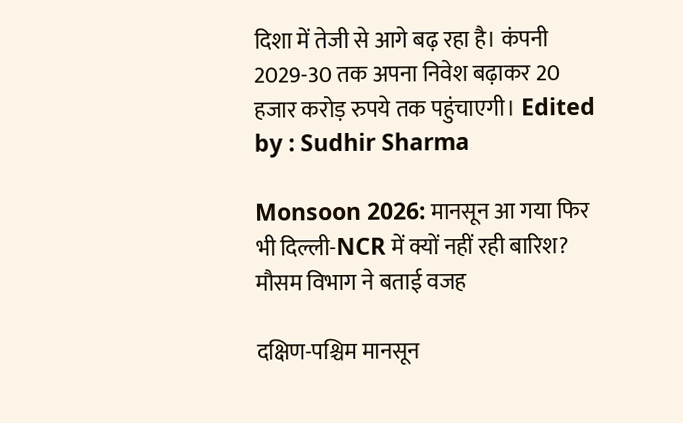दिशा में तेजी से आगे बढ़ रहा है। कंपनी 2029-30 तक अपना निवेश बढ़ाकर 20 हजार करोड़ रुपये तक पहुंचाएगी। Edited by : Sudhir Sharma

Monsoon 2026: मानसून आ गया फिर भी दिल्ली-NCR में क्यों नहीं रही बारिश? मौसम विभाग ने बताई वजह

दक्षिण-पश्चिम मानसून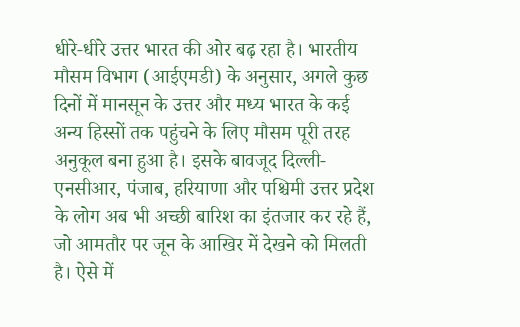धीरे-धीरे उत्तर भारत की ओर बढ़ रहा है। भारतीय मौसम विभाग (आईएमडी) के अनुसार, अगले कुछ दिनों में मानसून के उत्तर और मध्य भारत के कई अन्य हिस्सों तक पहुंचने के लिए मौसम पूरी तरह अनुकूल बना हुआ है। इसके बावजूद दिल्ली-एनसीआर, पंजाब, हरियाणा और पश्चिमी उत्तर प्रदेश के लोग अब भी अच्छी बारिश का इंतजार कर रहे हैं, जो आमतौर पर जून के आखिर में देखने को मिलती है। ऐसे में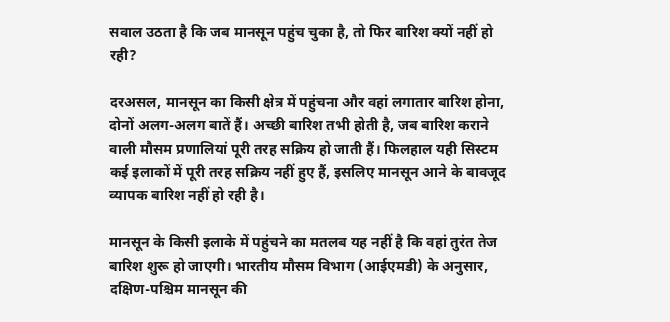सवाल उठता है कि जब मानसून पहुंच चुका है, तो फिर बारिश क्यों नहीं हो रही?

दरअसल, मानसून का किसी क्षेत्र में पहुंचना और वहां लगातार बारिश होना, दोनों अलग-अलग बातें हैं। अच्छी बारिश तभी होती है, जब बारिश कराने वाली मौसम प्रणालियां पूरी तरह सक्रिय हो जाती हैं। फिलहाल यही सिस्टम कई इलाकों में पूरी तरह सक्रिय नहीं हुए हैं, इसलिए मानसून आने के बावजूद व्यापक बारिश नहीं हो रही है।

मानसून के किसी इलाके में पहुंचने का मतलब यह नहीं है कि वहां तुरंत तेज बारिश शुरू हो जाएगी। भारतीय मौसम विभाग (आईएमडी) के अनुसार, दक्षिण-पश्चिम मानसून की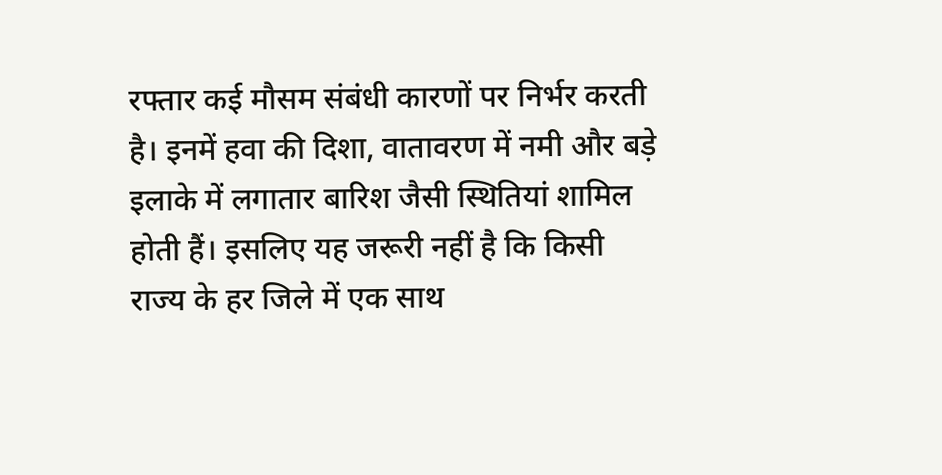रफ्तार कई मौसम संबंधी कारणों पर निर्भर करती है। इनमें हवा की दिशा, वातावरण में नमी और बड़े इलाके में लगातार बारिश जैसी स्थितियां शामिल होती हैं। इसलिए यह जरूरी नहीं है कि किसी राज्य के हर जिले में एक साथ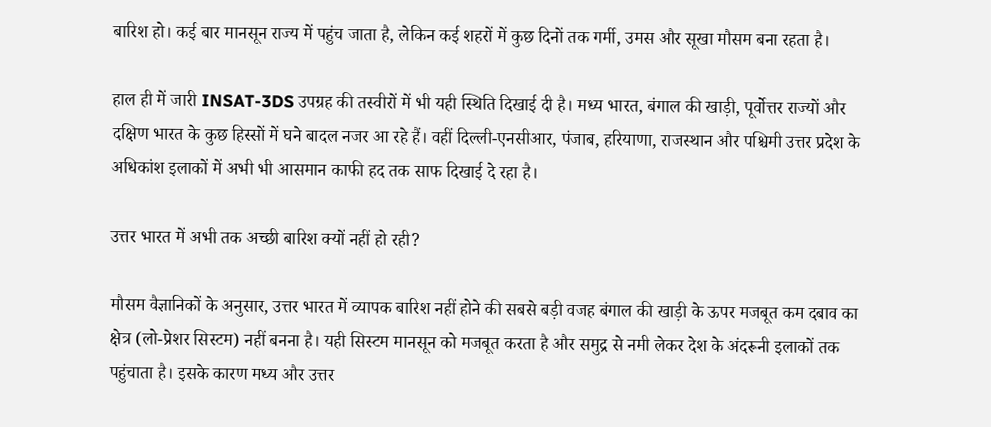बारिश हो। कई बार मानसून राज्य में पहुंच जाता है, लेकिन कई शहरों में कुछ दिनों तक गर्मी, उमस और सूखा मौसम बना रहता है।

हाल ही में जारी INSAT-3DS उपग्रह की तस्वीरों में भी यही स्थिति दिखाई दी है। मध्य भारत, बंगाल की खाड़ी, पूर्वोत्तर राज्यों और दक्षिण भारत के कुछ हिस्सों में घने बादल नजर आ रहे हैं। वहीं दिल्ली-एनसीआर, पंजाब, हरियाणा, राजस्थान और पश्चिमी उत्तर प्रदेश के अधिकांश इलाकों में अभी भी आसमान काफी हद तक साफ दिखाई दे रहा है।

उत्तर भारत में अभी तक अच्छी बारिश क्यों नहीं हो रही?

मौसम वैज्ञानिकों के अनुसार, उत्तर भारत में व्यापक बारिश नहीं होने की सबसे बड़ी वजह बंगाल की खाड़ी के ऊपर मजबूत कम दबाव का क्षेत्र (लो-प्रेशर सिस्टम) नहीं बनना है। यही सिस्टम मानसून को मजबूत करता है और समुद्र से नमी लेकर देश के अंदरूनी इलाकों तक पहुंचाता है। इसके कारण मध्य और उत्तर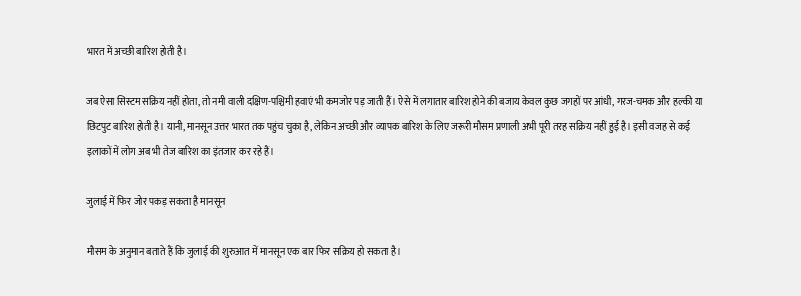भारत में अच्छी बारिश होती है।

जब ऐसा सिस्टम सक्रिय नहीं होता, तो नमी वाली दक्षिण-पश्चिमी हवाएं भी कमजोर पड़ जाती हैं। ऐसे में लगातार बारिश होने की बजाय केवल कुछ जगहों पर आंधी, गरज-चमक और हल्की या छिटपुट बारिश होती है। यानी, मानसून उत्तर भारत तक पहुंच चुका है, लेकिन अच्छी और व्यापक बारिश के लिए जरूरी मौसम प्रणाली अभी पूरी तरह सक्रिय नहीं हुई है। इसी वजह से कई इलाकों में लोग अब भी तेज बारिश का इंतजार कर रहे हैं।

जुलाई में फिर जोर पकड़ सकता है मानसून

मौसम के अनुमान बताते हैं कि जुलाई की शुरुआत में मानसून एक बार फिर सक्रिय हो सकता है।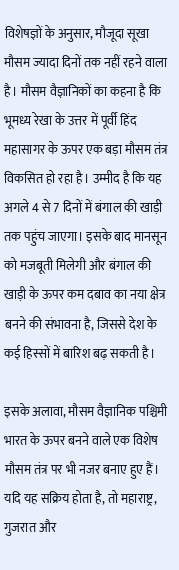विशेषज्ञों के अनुसार, मौजूदा सूखा मौसम ज्यादा दिनों तक नहीं रहने वाला है। मौसम वैज्ञानिकों का कहना है कि भूमध्य रेखा के उत्तर में पूर्वी हिंद महासागर के ऊपर एक बड़ा मौसम तंत्र विकसित हो रहा है। उम्मीद है कि यह अगले 4 से 7 दिनों में बंगाल की खाड़ी तक पहुंच जाएगा। इसके बाद मानसून को मजबूती मिलेगी और बंगाल की खाड़ी के ऊपर कम दबाव का नया क्षेत्र बनने की संभावना है, जिससे देश के कई हिस्सों में बारिश बढ़ सकती है।

इसके अलावा, मौसम वैज्ञानिक पश्चिमी भारत के ऊपर बनने वाले एक विशेष मौसम तंत्र पर भी नजर बनाए हुए हैं। यदि यह सक्रिय होता है, तो महाराष्ट्र, गुजरात और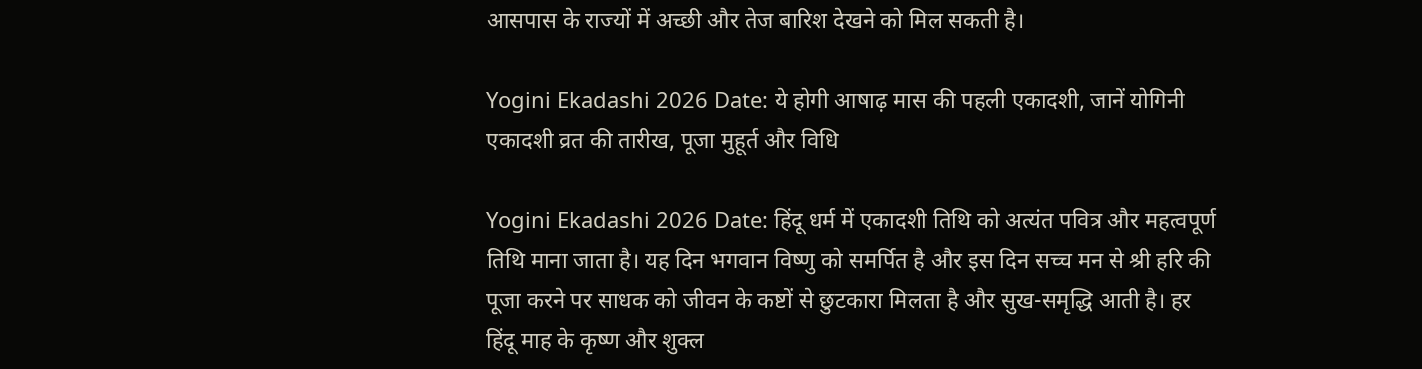आसपास के राज्यों में अच्छी और तेज बारिश देखने को मिल सकती है।

Yogini Ekadashi 2026 Date: ये होगी आषाढ़ मास की पहली एकादशी, जानें योगिनी एकादशी व्रत की तारीख, पूजा मुहूर्त और विधि

Yogini Ekadashi 2026 Date: हिंदू धर्म में एकादशी तिथि को अत्यंत पवित्र और महत्वपूर्ण तिथि माना जाता है। यह दिन भगवान विष्णु को समर्पित है और इस दिन सच्च मन से श्री हरि की पूजा करने पर साधक को जीवन के कष्टों से छुटकारा मिलता है और सुख-समृद्धि आती है। हर हिंदू माह के कृष्ण और शुक्ल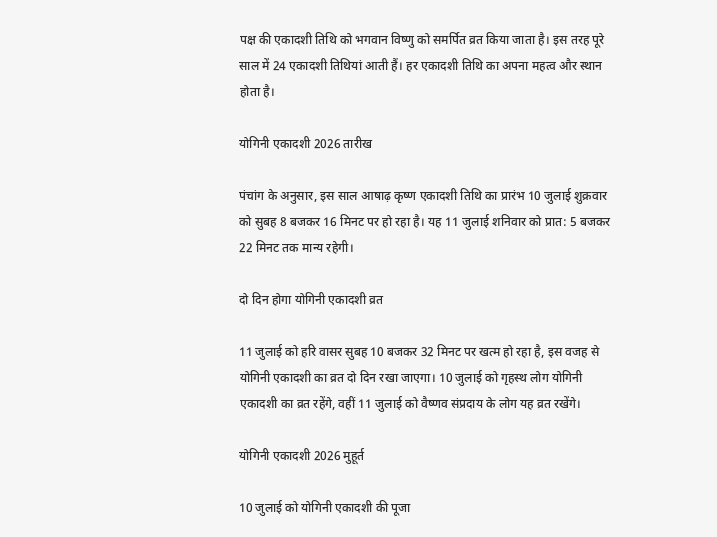पक्ष की एकादशी तिथि को भगवान विष्णु को समर्पित व्रत किया जाता है। इस तरह पूरे साल में 24 एकादशी तिथियां आती हैं। हर एकादशी तिथि का अपना महत्व और स्थान होता है।

योगिनी एकादशी 2026 तारीख

पंचांग के अनुसार, इस साल आषाढ़ कृष्ण एकादशी तिथि का प्रारंभ 10 जुलाई शुक्रवार को सुबह 8 बजकर 16 मिनट पर हो रहा है। यह 11 जुलाई शनिवार को प्रात: 5 बजकर 22 मिनट तक मान्य रहेगी।

दो दिन होगा योगिनी एकादशी व्रत

11 जुलाई को हरि वासर सुबह 10 बजकर 32 मिनट पर खत्म हो रहा है, इस वजह से योगिनी एकादशी का व्रत दो दिन रखा जाएगा। 10 जुलाई को गृहस्थ लोग योगिनी एकादशी का व्रत रहेंगे, वहीं 11 जुलाई को वैष्णव संप्रदाय के लोग यह व्रत रखेंगे।

योगिनी एकादशी 2026 मुहूर्त

10 जुलाई को योगिनी एकादशी की पूजा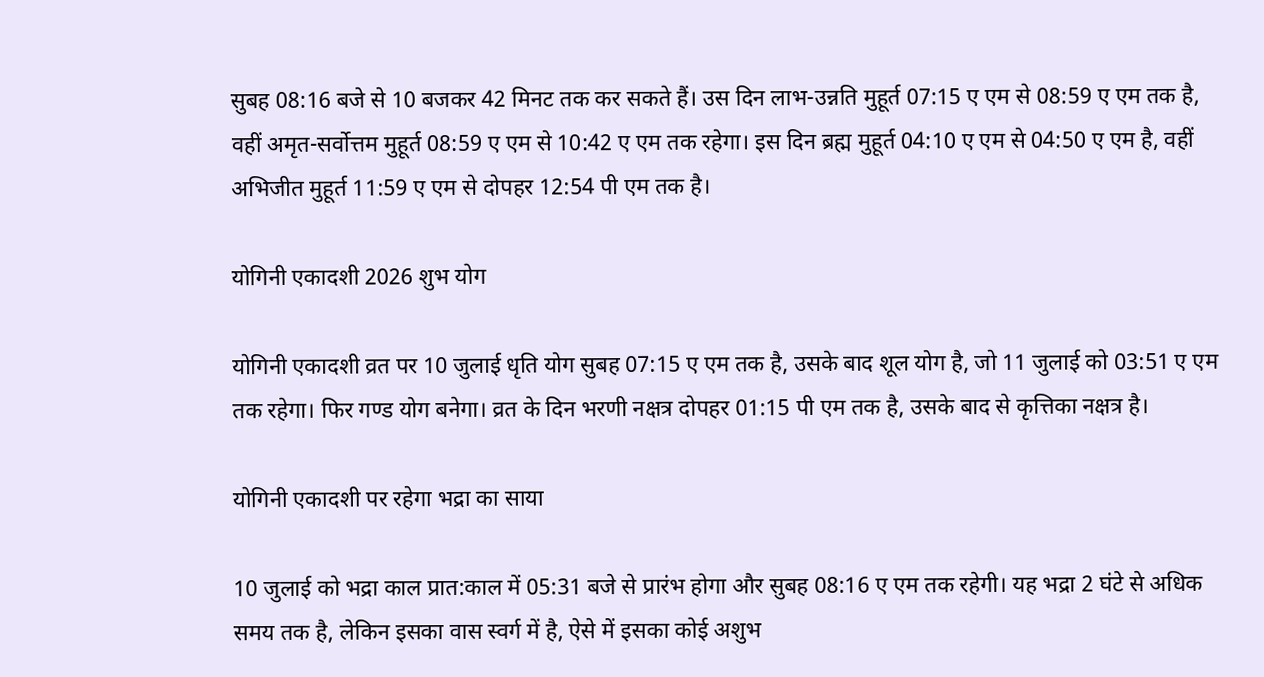सुबह 08:16 बजे से 10 बजकर 42 मिनट तक कर सकते हैं। उस दिन लाभ-उन्नति मुहूर्त 07:15 ए एम से 08:59 ए एम तक है, वहीं अमृत-सर्वोत्तम मुहूर्त 08:59 ए एम से 10:42 ए एम तक रहेगा। इस दिन ब्रह्म मुहूर्त 04:10 ए एम से 04:50 ए एम है, वहीं अभिजीत मुहूर्त 11:59 ए एम से दोपहर 12:54 पी एम तक है।

योगिनी एकादशी 2026 शुभ योग

योगिनी एकादशी व्रत पर 10 जुलाई धृति योग सुबह 07:15 ए एम तक है, उसके बाद शूल योग है, जो 11 जुलाई को 03:51 ए एम तक रहेगा। फिर गण्ड योग बनेगा। व्रत के दिन भरणी नक्षत्र दोपहर 01:15 पी एम तक है, उसके बाद से कृत्तिका नक्षत्र है।

योगिनी एकादशी पर रहेगा भद्रा का साया

10 जुलाई को भद्रा काल प्रात:काल में 05:31 बजे से प्रारंभ होगा और सुबह 08:16 ए एम तक रहेगी। यह भद्रा 2 घंटे से अधिक समय तक है, लेकिन इसका वास स्वर्ग में है, ऐसे में इसका कोई अशुभ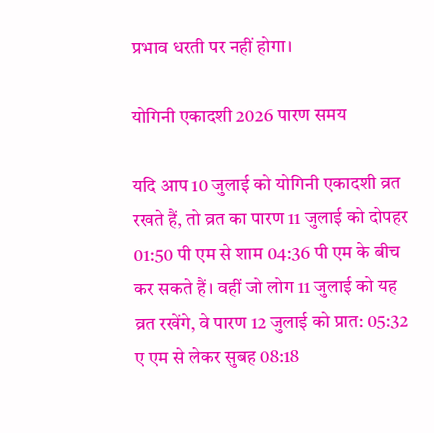प्रभाव धरती पर नहीं होगा।

योगिनी एकादशी 2026 पारण समय

यदि आप 10 जुलाई को योगिनी एकादशी व्रत रखते हैं, तो व्रत का पारण 11 जुलाई को दोपहर 01:50 पी एम से शाम 04:36 पी एम के बीच कर सकते हैं। वहीं जो लोग 11 जुलाई को यह व्रत रखेंगे, वे पारण 12 जुलाई को प्रात: 05:32 ए एम से लेकर सुबह 08:18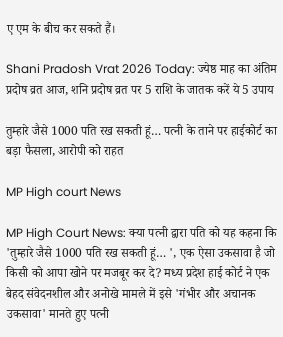ए एम के बीच कर सकते हैं।

Shani Pradosh Vrat 2026 Today: ज्येष्ठ माह का अंतिम प्रदोष व्रत आज, शनि प्रदोष व्रत पर 5 राशि के जातक करें ये 5 उपाय

तुम्हारे जैसे 1000 पति रख सकती हूं… पत्नी के ताने पर हाईकोर्ट का बड़ा फैसला, आरोपी को राहत

MP High court News

MP High Court News: क्या पत्नी द्वारा पति को यह कहना कि 'तुम्हारे जैसे 1000 पति रख सकती हूं… ', एक ऐसा उकसावा है जो किसी को आपा खोने पर मजबूर कर दे? मध्य प्रदेश हाई कोर्ट ने एक बेहद संवेदनशील और अनोखे मामले में इसे 'गंभीर और अचानक उकसावा' मानते हुए पत्नी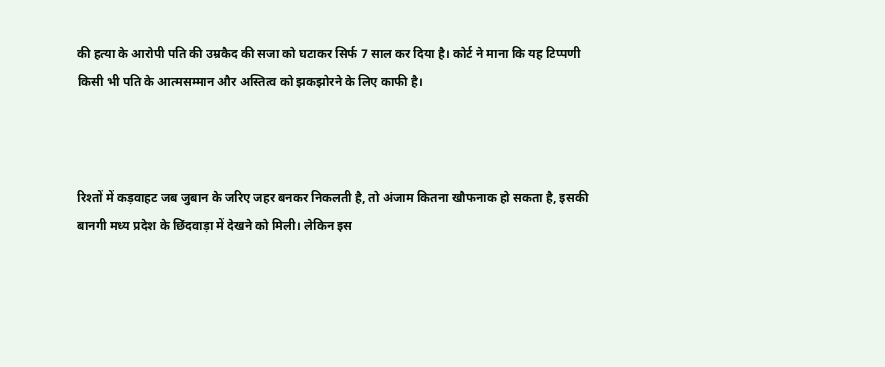की हत्या के आरोपी पति की उम्रकैद की सजा को घटाकर सिर्फ 7 साल कर दिया है। कोर्ट ने माना कि यह टिप्पणी किसी भी पति के आत्मसम्मान और अस्तित्व को झकझोरने के लिए काफी है।



रिश्तों में कड़वाहट जब जुबान के जरिए जहर बनकर निकलती है, तो अंजाम कितना खौफनाक हो सकता है, इसकी बानगी मध्य प्रदेश के छिंदवाड़ा में देखने को मिली। लेकिन इस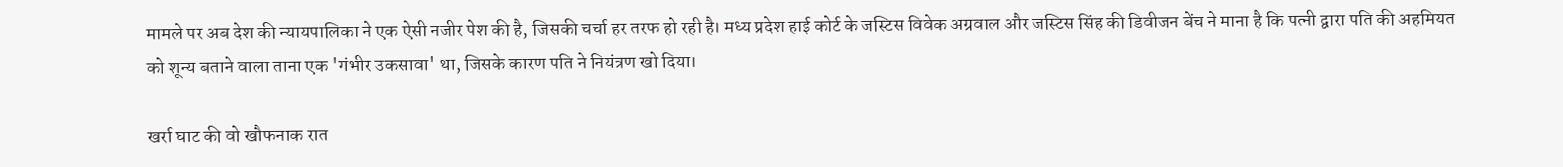मामले पर अब देश की न्यायपालिका ने एक ऐसी नजीर पेश की है, जिसकी चर्चा हर तरफ हो रही है। मध्य प्रदेश हाई कोर्ट के जस्टिस विवेक अग्रवाल और जस्टिस सिंह की डिवीजन बेंच ने माना है कि पत्नी द्वारा पति की अहमियत को शून्य बताने वाला ताना एक 'गंभीर उकसावा' था, जिसके कारण पति ने नियंत्रण खो दिया।

खर्रा घाट की वो खौफनाक रात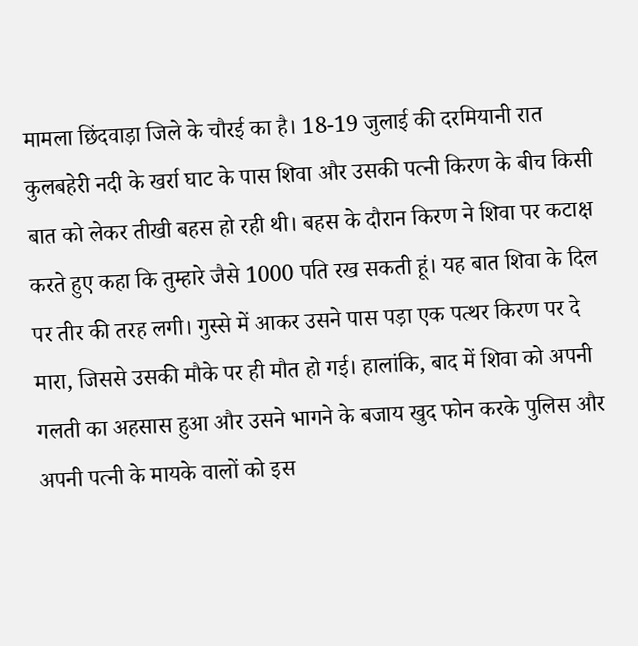मामला छिंदवाड़ा जिले के चौरई का है। 18-19 जुलाई की दरमियानी रात कुलबहेरी नदी के खर्रा घाट के पास शिवा और उसकी पत्नी किरण के बीच किसी बात को लेकर तीखी बहस हो रही थी। बहस के दौरान किरण ने शिवा पर कटाक्ष करते हुए कहा कि तुम्हारे जैसे 1000 पति रख सकती हूं। यह बात शिवा के दिल पर तीर की तरह लगी। गुस्से में आकर उसने पास पड़ा एक पत्थर किरण पर दे मारा, जिससे उसकी मौके पर ही मौत हो गई। हालांकि, बाद में शिवा को अपनी गलती का अहसास हुआ और उसने भागने के बजाय खुद फोन करके पुलिस और अपनी पत्नी के मायके वालों को इस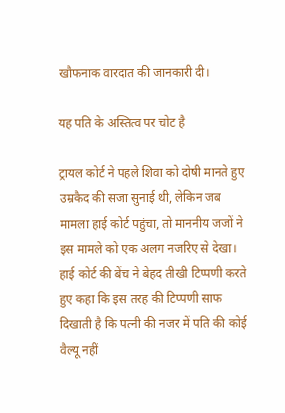खौफनाक वारदात की जानकारी दी।

यह पति के अस्तित्व पर चोट है

ट्रायल कोर्ट ने पहले शिवा को दोषी मानते हुए उम्रकैद की सजा सुनाई थी, लेकिन जब मामला हाई कोर्ट पहुंचा, तो माननीय जजों ने इस मामले को एक अलग नजरिए से देखा। हाई कोर्ट की बेंच ने बेहद तीखी टिप्पणी करते हुए कहा कि इस तरह की टिप्पणी साफ दिखाती है कि पत्नी की नजर में पति की कोई वैल्यू नहीं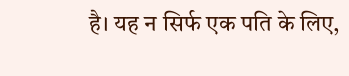है। यह न सिर्फ एक पति के लिए,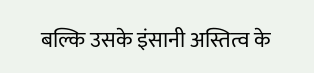बल्कि उसके इंसानी अस्तित्व के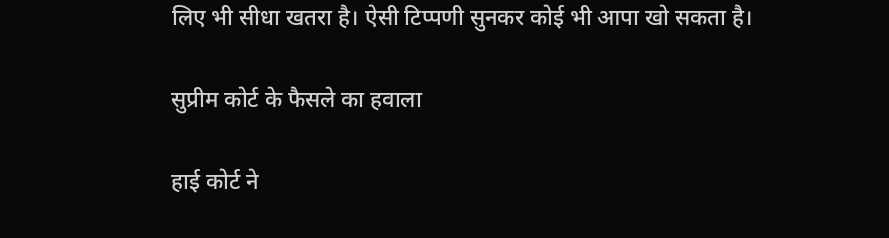लिए भी सीधा खतरा है। ऐसी टिप्पणी सुनकर कोई भी आपा खो सकता है।

सुप्रीम कोर्ट के फैसले का हवाला

हाई कोर्ट ने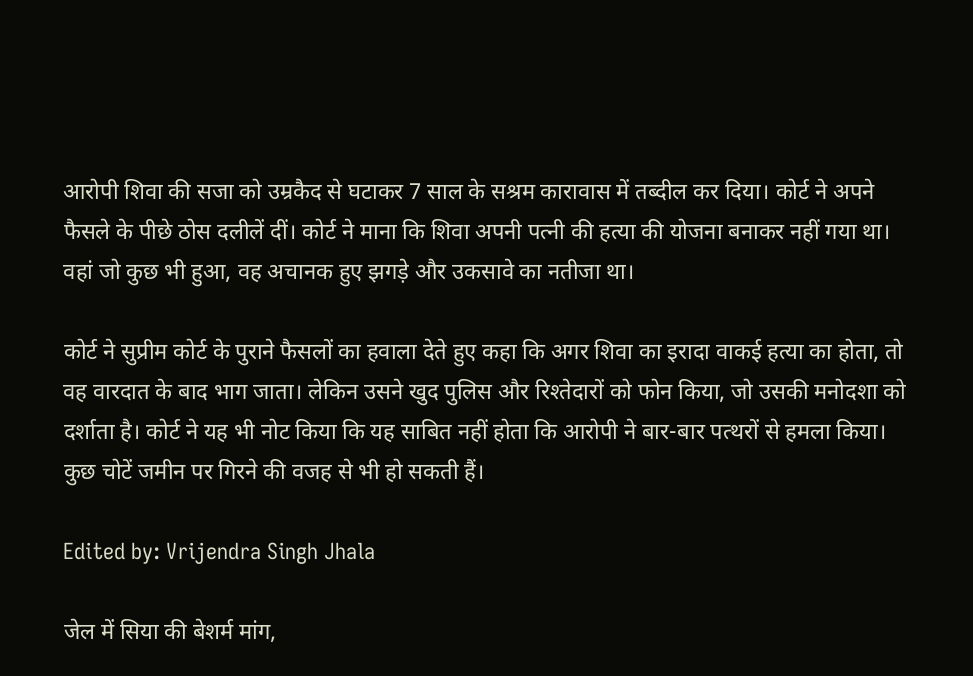आरोपी शिवा की सजा को उम्रकैद से घटाकर 7 साल के सश्रम कारावास में तब्दील कर दिया। कोर्ट ने अपने फैसले के पीछे ठोस दलीलें दीं। कोर्ट ने माना कि शिवा अपनी पत्नी की हत्या की योजना बनाकर नहीं गया था। वहां जो कुछ भी हुआ, वह अचानक हुए झगड़े और उकसावे का नतीजा था।

कोर्ट ने सुप्रीम कोर्ट के पुराने फैसलों का हवाला देते हुए कहा कि अगर शिवा का इरादा वाकई हत्या का होता, तो वह वारदात के बाद भाग जाता। लेकिन उसने खुद पुलिस और रिश्तेदारों को फोन किया, जो उसकी मनोदशा को दर्शाता है। कोर्ट ने यह भी नोट किया कि यह साबित नहीं होता कि आरोपी ने बार-बार पत्थरों से हमला किया। कुछ चोटें जमीन पर गिरने की वजह से भी हो सकती हैं।

Edited by: Vrijendra Singh Jhala

जेल में सिया की बेशर्म मांग,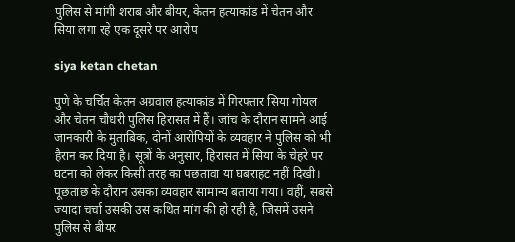पुलिस से मांगी शराब और बीयर, केतन हत्‍याकांड में चेतन और सिया लगा रहे एक दूसरे पर आरोप

siya ketan chetan

पुणे के चर्चित केतन अग्रवाल हत्याकांड में गिरफ्तार सिया गोयल और चेतन चौधरी पुलिस हिरासत में हैं। जांच के दौरान सामने आई जानकारी के मुताबिक, दोनों आरोपियों के व्यवहार ने पुलिस को भी हैरान कर दिया है। सूत्रों के अनुसार, हिरासत में सिया के चेहरे पर घटना को लेकर किसी तरह का पछतावा या घबराहट नहीं दिखी। पूछताछ के दौरान उसका व्यवहार सामान्य बताया गया। वहीं, सबसे ज्यादा चर्चा उसकी उस कथित मांग की हो रही है, जिसमें उसने पुलिस से बीयर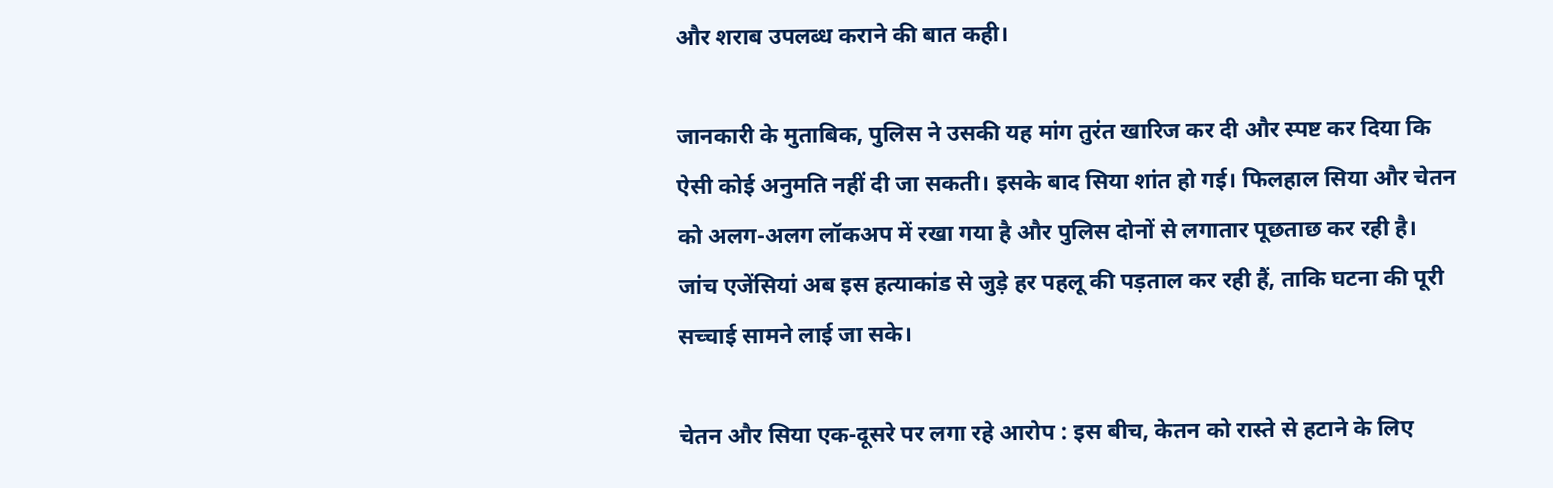और शराब उपलब्ध कराने की बात कही।

जानकारी के मुताबिक, पुलिस ने उसकी यह मांग तुरंत खारिज कर दी और स्पष्ट कर दिया कि ऐसी कोई अनुमति नहीं दी जा सकती। इसके बाद सिया शांत हो गई। फिलहाल सिया और चेतन को अलग-अलग लॉकअप में रखा गया है और पुलिस दोनों से लगातार पूछताछ कर रही है। जांच एजेंसियां अब इस हत्याकांड से जुड़े हर पहलू की पड़ताल कर रही हैं, ताकि घटना की पूरी सच्चाई सामने लाई जा सके।

चेतन और सिया एक-दूसरे पर लगा रहे आरोप : इस बीच, केतन को रास्ते से हटाने के लिए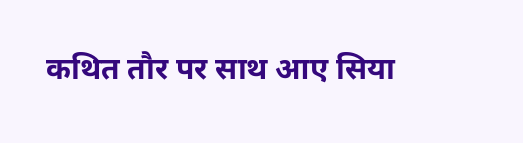कथित तौर पर साथ आए सिया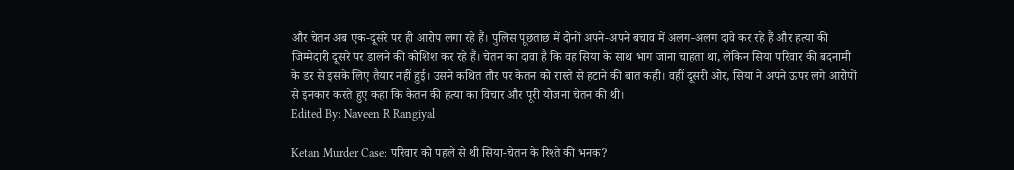और चेतन अब एक-दूसरे पर ही आरोप लगा रहे हैं। पुलिस पूछताछ में दोनों अपने-अपने बचाव में अलग-अलग दावे कर रहे हैं और हत्या की जिम्मेदारी दूसरे पर डालने की कोशिश कर रहे हैं। चेतन का दावा है कि वह सिया के साथ भाग जाना चाहता था, लेकिन सिया परिवार की बदनामी के डर से इसके लिए तैयार नहीं हुई। उसने कथित तौर पर केतन को रास्ते से हटाने की बात कही। वहीं दूसरी ओर, सिया ने अपने ऊपर लगे आरोपों से इनकार करते हुए कहा कि केतन की हत्या का विचार और पूरी योजना चेतन की थी।
Edited By: Naveen R Rangiyal

Ketan Murder Case: परिवार को पहले से थी सिया-चेतन के रिश्ते की भनक?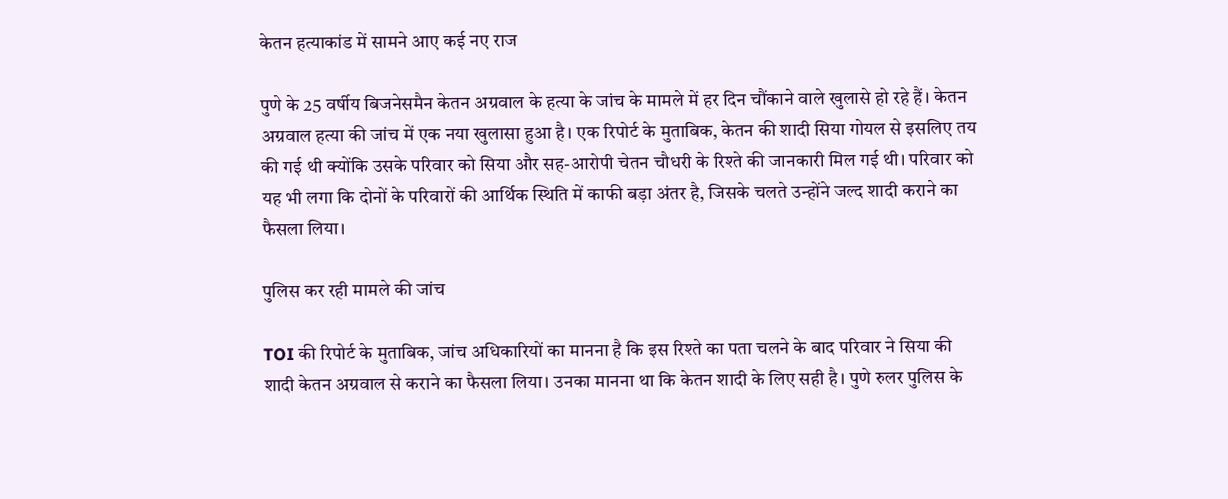केतन हत्याकांड में सामने आए कई नए राज

पुणे के 25 वर्षीय बिजनेसमैन केतन अग्रवाल के हत्या के जांच के मामले में हर दिन चौंकाने वाले खुलासे हो रहे हैं। केतन अग्रवाल हत्या की जांच में एक नया खुलासा हुआ है। एक रिपोर्ट के मुताबिक, केतन की शादी सिया गोयल से इसलिए तय की गई थी क्योंकि उसके परिवार को सिया और सह-आरोपी चेतन चौधरी के रिश्ते की जानकारी मिल गई थी। परिवार को यह भी लगा कि दोनों के परिवारों की आर्थिक स्थिति में काफी बड़ा अंतर है, जिसके चलते उन्होंने जल्द शादी कराने का फैसला लिया।

पुलिस कर रही मामले की जांच

TOI की रिपोर्ट के मुताबिक, जांच अधिकारियों का मानना है कि इस रिश्ते का पता चलने के बाद परिवार ने सिया की शादी केतन अग्रवाल से कराने का फैसला लिया। उनका मानना था कि केतन शादी के लिए सही है। पुणे रुलर पुलिस के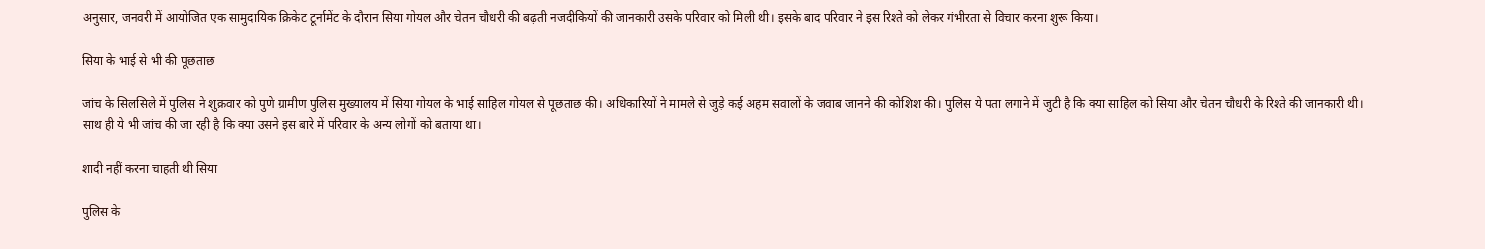अनुसार, जनवरी में आयोजित एक सामुदायिक क्रिकेट टूर्नामेंट के दौरान सिया गोयल और चेतन चौधरी की बढ़ती नजदीकियों की जानकारी उसके परिवार को मिली थी। इसके बाद परिवार ने इस रिश्ते को लेकर गंभीरता से विचार करना शुरू किया।

सिया के भाई से भी की पूछताछ

जांच के सिलसिले में पुलिस ने शुक्रवार को पुणे ग्रामीण पुलिस मुख्यालय में सिया गोयल के भाई साहिल गोयल से पूछताछ की। अधिकारियों ने मामले से जुड़े कई अहम सवालों के जवाब जानने की कोशिश की। पुलिस ये पता लगाने में जुटी है कि क्या साहिल को सिया और चेतन चौधरी के रिश्ते की जानकारी थी। साथ ही ये भी जांच की जा रही है कि क्या उसने इस बारे में परिवार के अन्य लोगों को बताया था।

शादी नहीं करना चाहती थी सिया

पुलिस के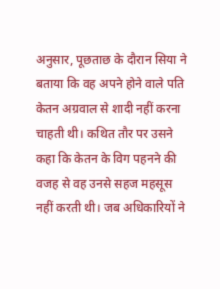अनुसार, पूछताछ के दौरान सिया ने बताया कि वह अपने होने वाले पति केतन अग्रवाल से शादी नहीं करना चाहती थी। कथित तौर पर उसने कहा कि केतन के विग पहनने की वजह से वह उनसे सहज महसूस नहीं करती थी। जब अधिकारियों ने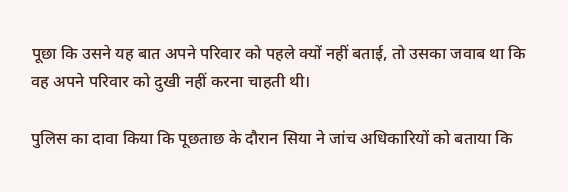पूछा कि उसने यह बात अपने परिवार को पहले क्यों नहीं बताई, तो उसका जवाब था कि वह अपने परिवार को दुखी नहीं करना चाहती थी।

पुलिस का दावा किया कि पूछताछ के दौरान सिया ने जांच अधिकारियों को बताया कि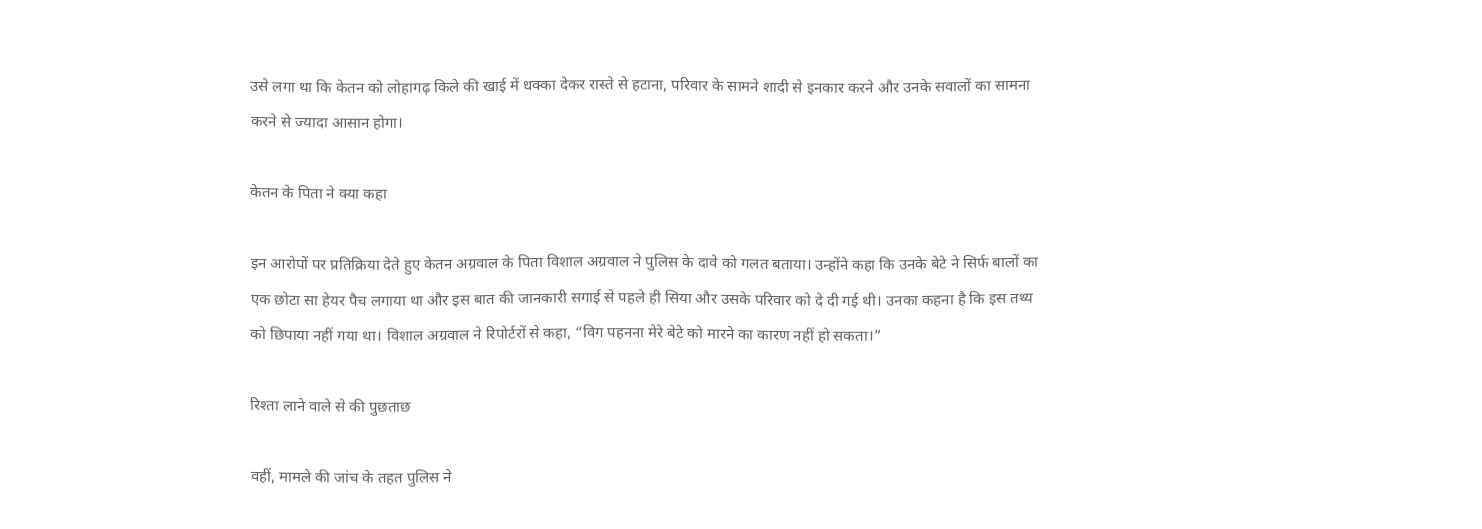उसे लगा था कि केतन को लोहागढ़ किले की खाई में धक्का देकर रास्ते से हटाना, परिवार के सामने शादी से इनकार करने और उनके सवालों का सामना करने से ज्यादा आसान होगा।

केतन के पिता ने क्या कहा

इन आरोपों पर प्रतिक्रिया देते हुए केतन अग्रवाल के पिता विशाल अग्रवाल ने पुलिस के दावे को गलत बताया। उन्होंने कहा कि उनके बेटे ने सिर्फ बालों का एक छोटा सा हेयर पैच लगाया था और इस बात की जानकारी सगाई से पहले ही सिया और उसके परिवार को दे दी गई थी। उनका कहना है कि इस तथ्य को छिपाया नहीं गया था। विशाल अग्रवाल ने रिपोर्टरों से कहा, “विग पहनना मेरे बेटे को मारने का कारण नहीं हो सकता।”

रिश्ता लाने वाले से की पुछताछ

वहीं, मामले की जांच के तहत पुलिस ने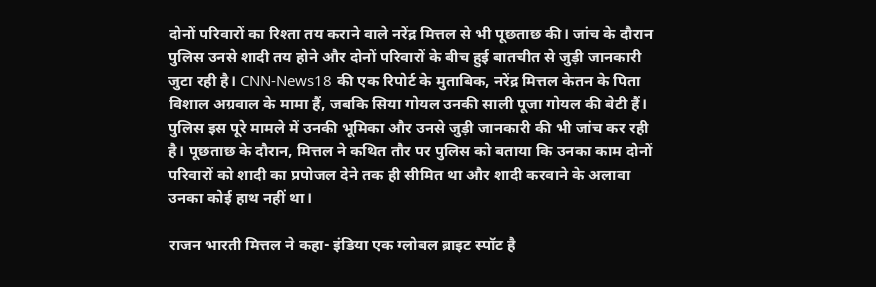दोनों परिवारों का रिश्ता तय कराने वाले नरेंद्र मित्तल से भी पूछताछ की। जांच के दौरान पुलिस उनसे शादी तय होने और दोनों परिवारों के बीच हुई बातचीत से जुड़ी जानकारी जुटा रही है। CNN-News18 की एक रिपोर्ट के मुताबिक, नरेंद्र मित्तल केतन के पिता विशाल अग्रवाल के मामा हैं, जबकि सिया गोयल उनकी साली पूजा गोयल की बेटी हैं। पुलिस इस पूरे मामले में उनकी भूमिका और उनसे जुड़ी जानकारी की भी जांच कर रही है। पूछताछ के दौरान, मित्तल ने कथित तौर पर पुलिस को बताया कि उनका काम दोनों परिवारों को शादी का प्रपोजल देने तक ही सीमित था और शादी करवाने के अलावा उनका कोई हाथ नहीं था।

राजन भारती मित्तल ने कहा- इंडिया एक ग्लोबल ब्राइट स्पॉट है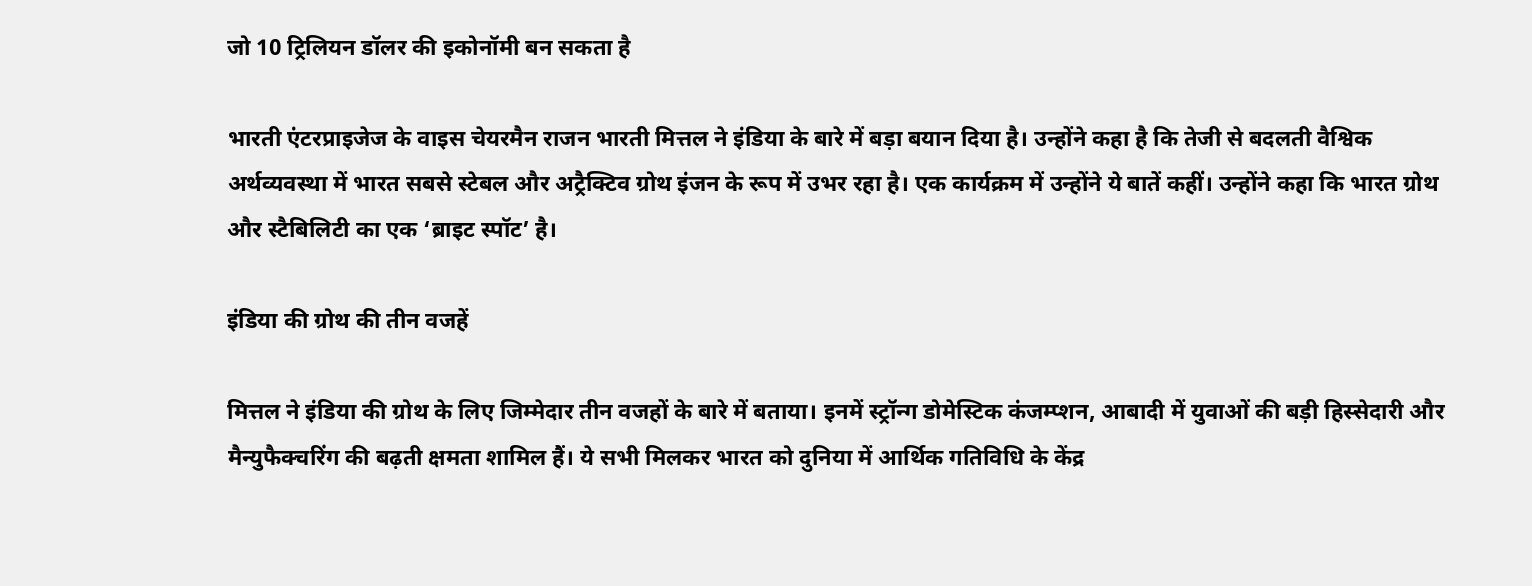जो 10 ट्रिलियन डॉलर की इकोनॉमी बन सकता है

भारती एंटरप्राइजेज के वाइस चेयरमैन राजन भारती मित्तल ने इंडिया के बारे में बड़ा बयान दिया है। उन्होंने कहा है कि तेजी से बदलती वैश्विक अर्थव्यवस्था में भारत सबसे स्टेबल और अट्रैक्टिव ग्रोथ इंजन के रूप में उभर रहा है। एक कार्यक्रम में उन्होंने ये बातें कहीं। उन्होंने कहा कि भारत ग्रोथ और स्टैबिलिटी का एक ‘ब्राइट स्पॉट’ है।

इंडिया की ग्रोथ की तीन वजहें

मित्तल ने इंडिया की ग्रोथ के लिए जिम्मेदार तीन वजहों के बारे में बताया। इनमें स्ट्रॉन्ग डोमेस्टिक कंजम्प्शन, आबादी में युवाओं की बड़ी हिस्सेदारी और मैन्युफैक्चरिंग की बढ़ती क्षमता शामिल हैं। ये सभी मिलकर भारत को दुनिया में आर्थिक गतिविधि के केंद्र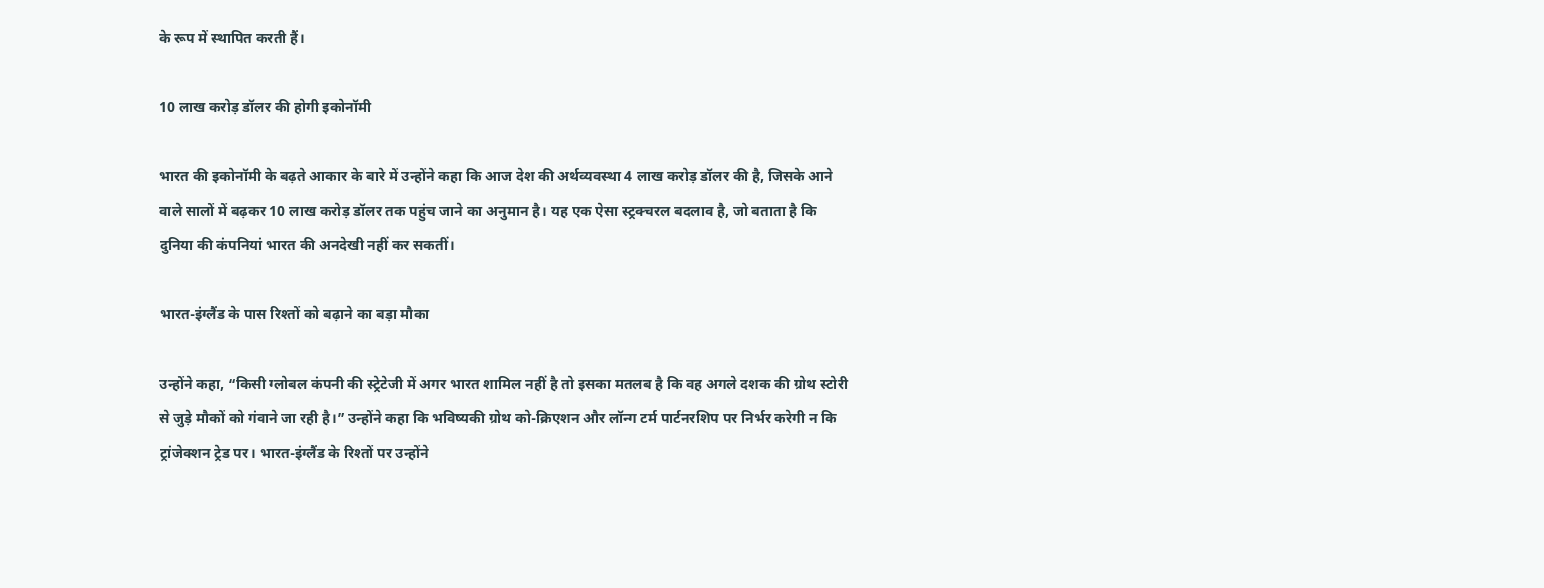के रूप में स्थापित करती हैं।

10 लाख करोड़ डॉलर की होगी इकोनॉमी

भारत की इकोनॉमी के बढ़ते आकार के बारे में उन्होंने कहा कि आज देश की अर्थव्यवस्था 4 लाख करोड़ डॉलर की है, जिसके आने वाले सालों में बढ़कर 10 लाख करोड़ डॉलर तक पहुंच जाने का अनुमान है। यह एक ऐसा स्ट्रक्चरल बदलाव है, जो बताता है कि दुनिया की कंपनियां भारत की अनदेखी नहीं कर सकतीं।

भारत-इंग्लैंड के पास रिश्तों को बढ़ाने का बड़ा मौका

उन्होंने कहा, “किसी ग्लोबल कंपनी की स्ट्रेटेजी में अगर भारत शामिल नहीं है तो इसका मतलब है कि वह अगले दशक की ग्रोथ स्टोरी से जुड़े मौकों को गंवाने जा रही है।” उन्होंने कहा कि भविष्यकी ग्रोथ को-क्रिएशन और लॉन्ग टर्म पार्टनरशिप पर निर्भर करेगी न कि ट्रांजेक्शन ट्रेड पर। भारत-इंग्लैंड के रिश्तों पर उन्होंने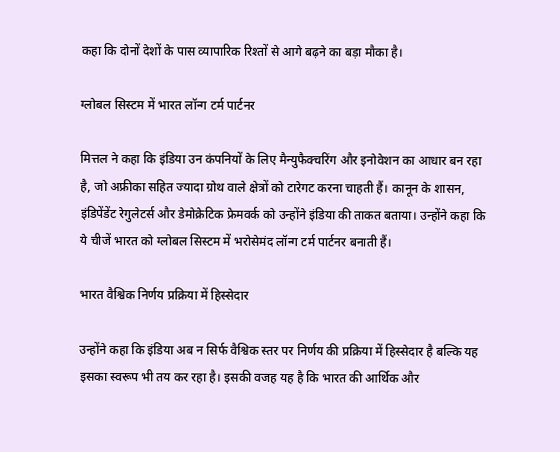कहा कि दोनों देशों के पास व्यापारिक रिश्तों से आगे बढ़ने का बड़ा मौका है।

ग्लोबल सिस्टम में भारत लॉन्ग टर्म पार्टनर

मित्तल ने कहा कि इंडिया उन कंपनियों के लिए मैन्युफैक्चरिंग और इनोवेशन का आधार बन रहा है, जो अफ्रीका सहित ज्यादा ग्रोथ वाले क्षेत्रों को टारेगट करना चाहती हैं। कानून के शासन, इंडिपेंडेंट रेगुलेटर्स और डेमोक्रेटिक फ्रेमवर्क को उन्होंने इंडिया की ताकत बताया। उन्होंने कहा कि ये चीजें भारत को ग्लोबल सिस्टम में भरोसेमंद लॉन्ग टर्म पार्टनर बनाती हैं।

भारत वैश्विक निर्णय प्रक्रिया में हिस्सेदार

उन्होंने कहा कि इंडिया अब न सिर्फ वैश्विक स्तर पर निर्णय की प्रक्रिया में हिस्सेदार है बल्कि यह इसका स्वरूप भी तय कर रहा है। इसकी वजह यह है कि भारत की आर्थिक और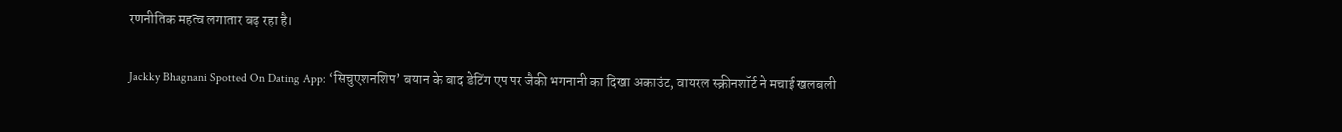रणनीतिक महत्व लगातार बढ़ रहा है।

Jackky Bhagnani Spotted On Dating App: ‘सिचुएशनशिप’ बयान के बाद डेटिंग एप पर जैकी भगनानी का दिखा अकाउंट, वायरल स्क्रीनशॉर्ट ने मचाई खलबली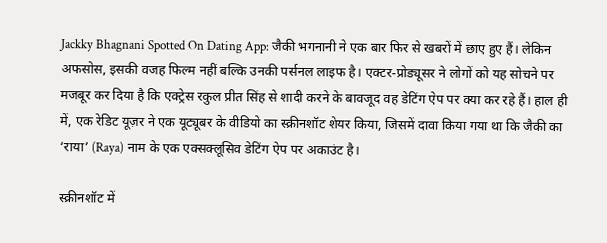Jackky Bhagnani Spotted On Dating App: जैकी भगनानी ने एक बार फिर से खबरों में छाए हुए हैं। लेकिन अफसोस, इसकी वजह फिल्म नहीं बल्कि उनकी पर्सनल लाइफ है। एक्टर-प्रोड्यूसर ने लोगों को यह सोचने पर मजबूर कर दिया है कि एक्ट्रेस रकुल प्रीत सिंह से शादी करने के बावजूद वह डेटिंग ऐप पर क्या कर रहे हैं। हाल ही में, एक रेडिट यूज़र ने एक यूट्यूबर के वीडियो का स्क्रीनशॉट शेयर किया, जिसमें दावा किया गया था कि जैकी का ‘राया’ (Raya) नाम के एक एक्सक्लूसिव डेटिंग ऐप पर अकाउंट है।

स्क्रीनशॉट में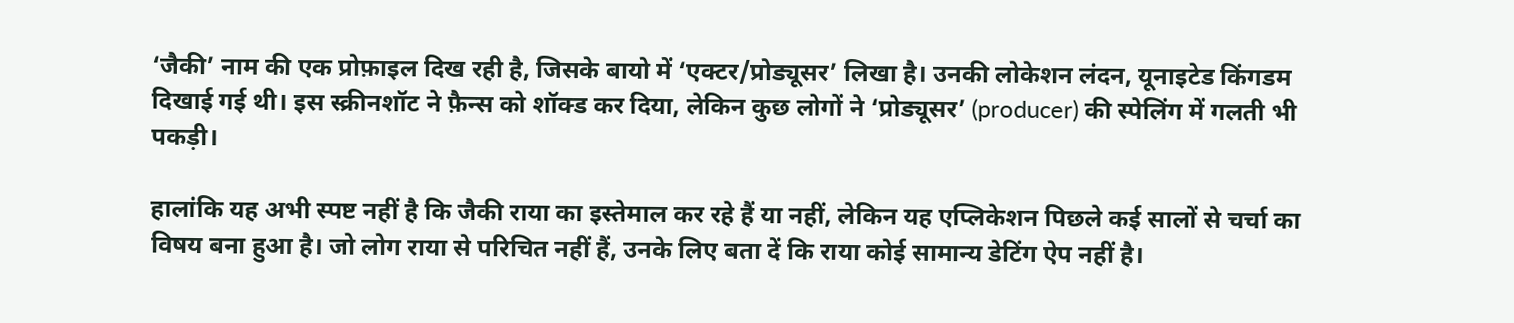‘जैकी’ नाम की एक प्रोफ़ाइल दिख रही है, जिसके बायो में ‘एक्टर/प्रोड्यूसर’ लिखा है। उनकी लोकेशन लंदन, यूनाइटेड किंगडम दिखाई गई थी। इस स्क्रीनशॉट ने फ़ैन्स को शॉक्ड कर दिया, लेकिन कुछ लोगों ने ‘प्रोड्यूसर’ (producer) की स्पेलिंग में गलती भी पकड़ी।

हालांकि यह अभी स्पष्ट नहीं है कि जैकी राया का इस्तेमाल कर रहे हैं या नहीं, लेकिन यह एप्लिकेशन पिछले कई सालों से चर्चा का विषय बना हुआ है। जो लोग राया से परिचित नहीं हैं, उनके लिए बता दें कि राया कोई सामान्य डेटिंग ऐप नहीं है।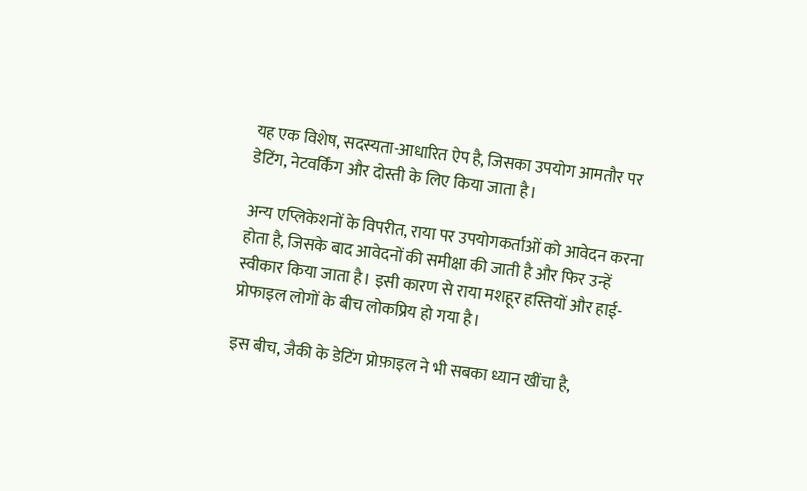यह एक विशेष, सदस्यता-आधारित ऐप है, जिसका उपयोग आमतौर पर डेटिंग, नेटवर्किंग और दोस्ती के लिए किया जाता है।

अन्य एप्लिकेशनों के विपरीत, राया पर उपयोगकर्ताओं को आवेदन करना होता है, जिसके बाद आवेदनों की समीक्षा की जाती है और फिर उन्हें स्वीकार किया जाता है। इसी कारण से राया मशहूर हस्तियों और हाई-प्रोफाइल लोगों के बीच लोकप्रिय हो गया है।

इस बीच, जैकी के डेटिंग प्रोफ़ाइल ने भी सबका ध्यान खींचा है,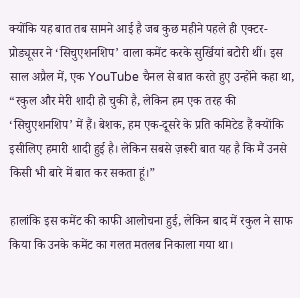क्योंकि यह बात तब सामने आई है जब कुछ महीने पहले ही एक्टर-प्रोड्यूसर ने ‘सिचुएशनशिप’ वाला कमेंट करके सुर्खियां बटोरी थीं। इस साल अप्रैल में, एक YouTube चैनल से बात करते हुए उन्होंने कहा था, “रकुल और मेरी शादी हो चुकी है, लेकिन हम एक तरह की ‘सिचुएशनशिप’ में हैं। बेशक, हम एक-दूसरे के प्रति कमिटेड हैं क्योंकि इसीलिए हमारी शादी हुई है। लेकिन सबसे ज़रूरी बात यह है कि मैं उनसे किसी भी बारे में बात कर सकता हूं।”

हालांकि इस कमेंट की काफी आलोचना हुई, लेकिन बाद में रकुल ने साफ किया कि उनके कमेंट का गलत मतलब निकाला गया था।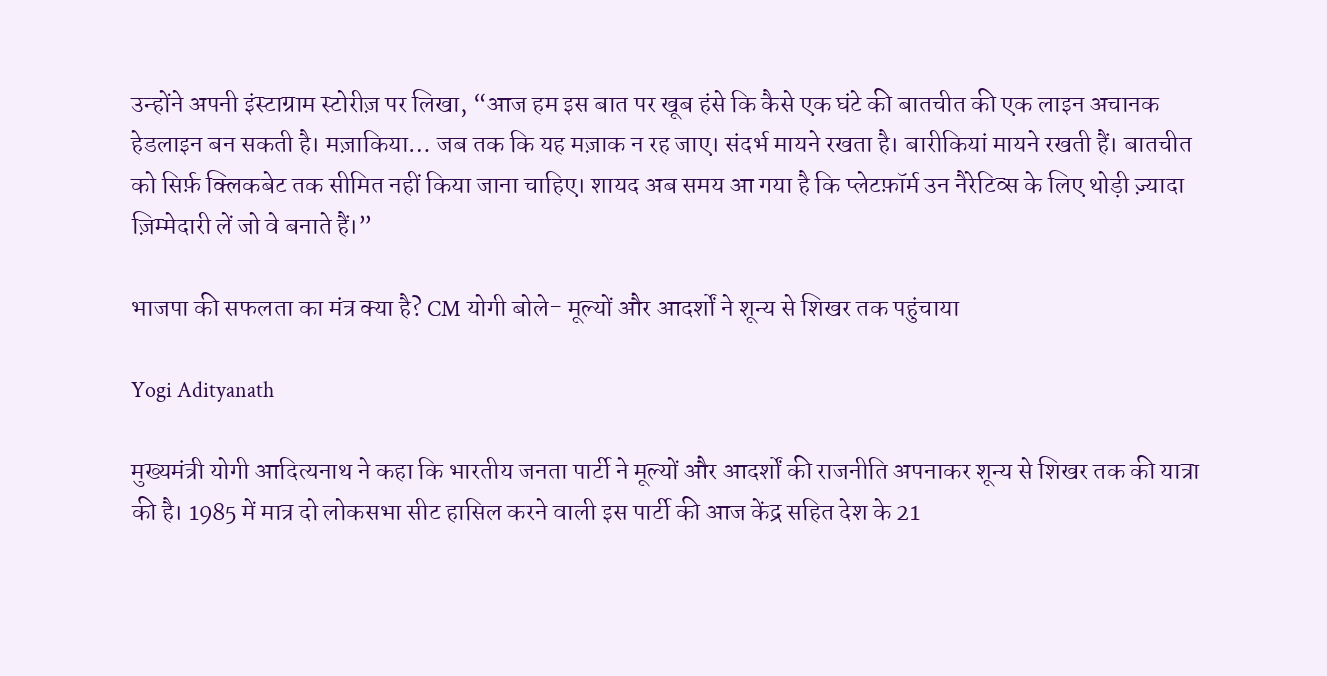उन्होंने अपनी इंस्टाग्राम स्टोरीज़ पर लिखा, “आज हम इस बात पर खूब हंसे कि कैसे एक घंटे की बातचीत की एक लाइन अचानक हेडलाइन बन सकती है। मज़ाकिया… जब तक कि यह मज़ाक न रह जाए। संदर्भ मायने रखता है। बारीकियां मायने रखती हैं। बातचीत को सिर्फ़ क्लिकबेट तक सीमित नहीं किया जाना चाहिए। शायद अब समय आ गया है कि प्लेटफ़ॉर्म उन नैरेटिव्स के लिए थोड़ी ज़्यादा ज़िम्मेदारी लें जो वे बनाते हैं।”

भाजपा की सफलता का मंत्र क्या है? CM योगी बोले- मूल्यों और आदर्शों ने शून्य से शिखर तक पहुंचाया

Yogi Adityanath

मुख्यमंत्री योगी आदित्यनाथ ने कहा कि भारतीय जनता पार्टी ने मूल्यों और आदर्शों की राजनीति अपनाकर शून्य से शिखर तक की यात्रा की है। 1985 में मात्र दो लोकसभा सीट हासिल करने वाली इस पार्टी की आज केंद्र सहित देश के 21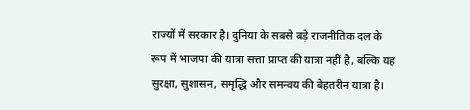राज्यों में सरकार है। दुनिया के सबसे बड़े राजनीतिक दल के रूप में भाजपा की यात्रा सत्ता प्राप्त की यात्रा नहीं है, बल्कि यह सुरक्षा, सुशासन, समृद्धि और समन्वय की बेहतरीन यात्रा है।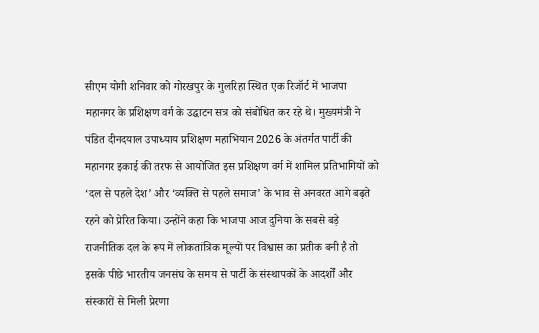सीएम योगी शनिवार को गोरखपुर के गुलरिहा स्थित एक रिजॉर्ट में भाजपा महानगर के प्रशिक्षण वर्ग के उद्घाटन सत्र को संबोधित कर रहे थे। मुख्यमंत्री ने पंडित दीनदयाल उपाध्याय प्रशिक्षण महाभियान 2026 के अंतर्गत पार्टी की महानगर इकाई की तरफ से आयोजित इस प्रशिक्षण वर्ग में शामिल प्रतिभागियों को ‘दल से पहले देश’ और ‘व्यक्ति से पहले समाज’ के भाव से अनवरत आगे बढ़ते रहने को प्रेरित किया। उन्होंने कहा कि भाजपा आज दुनिया के सबसे बड़े राजनीतिक दल के रूप में लोकतांत्रिक मूल्यों पर विश्वास का प्रतीक बनी है तो इसके पीछे भारतीय जनसंघ के समय से पार्टी के संस्थापकों के आदर्शों और संस्कारों से मिली प्रेरणा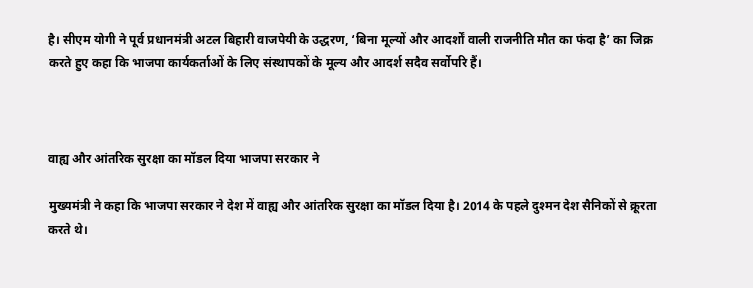है। सीएम योगी ने पूर्व प्रधानमंत्री अटल बिहारी वाजपेयी के उद्धरण, ‘बिना मूल्यों और आदर्शों वाली राजनीति मौत का फंदा है’ का जिक्र करते हुए कहा कि भाजपा कार्यकर्ताओं के लिए संस्थापकों के मूल्य और आदर्श सदैव सर्वोपरि हैं।



वाह्य और आंतरिक सुरक्षा का मॉडल दिया भाजपा सरकार ने

मुख्यमंत्री ने कहा कि भाजपा सरकार ने देश में वाह्य और आंतरिक सुरक्षा का मॉडल दिया है। 2014 के पहले दुश्मन देश सैनिकों से क्रूरता करते थे।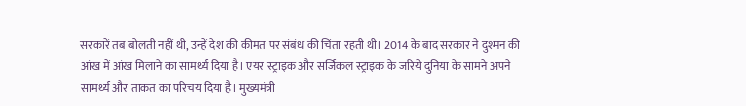सरकारें तब बोलती नहीं थी, उन्हें देश की कीमत पर संबंध की चिंता रहती थी। 2014 के बाद सरकार ने दुश्मन की आंख में आंख मिलाने का सामर्थ्य दिया है। एयर स्ट्राइक और सर्जिकल स्ट्राइक के जरिये दुनिया के सामने अपने सामर्थ्य और ताकत का परिचय दिया है। मुख्यमंत्री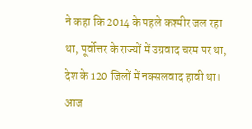ने कहा कि 2014 के पहले कश्मीर जल रहा था, पूर्वोत्तर के राज्यों में उग्रवाद चरम पर था, देश के 120 जिलों में नक्सलवाद हावी था। आज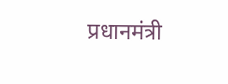प्रधानमंत्री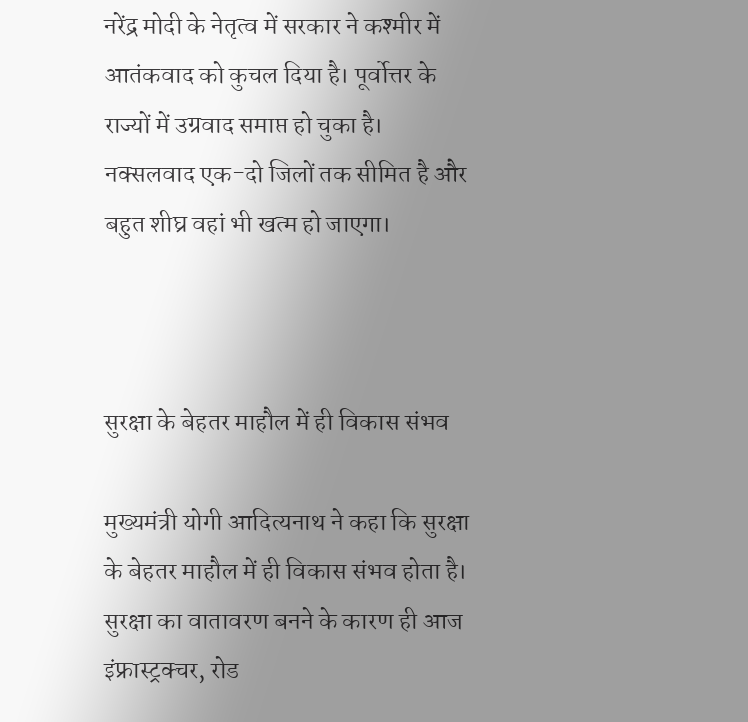नरेंद्र मोदी के नेतृत्व में सरकार ने कश्मीर में आतंकवाद को कुचल दिया है। पूर्वोत्तर के राज्यों में उग्रवाद समाप्त हो चुका है। नक्सलवाद एक-दो जिलों तक सीमित है और बहुत शीघ्र वहां भी खत्म हो जाएगा।



सुरक्षा के बेहतर माहौल में ही विकास संभव

मुख्यमंत्री योगी आदित्यनाथ ने कहा कि सुरक्षा के बेहतर माहौल में ही विकास संभव होता है। सुरक्षा का वातावरण बनने के कारण ही आज इंफ्रास्ट्रक्चर, रोड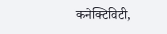कनेक्टिविटी,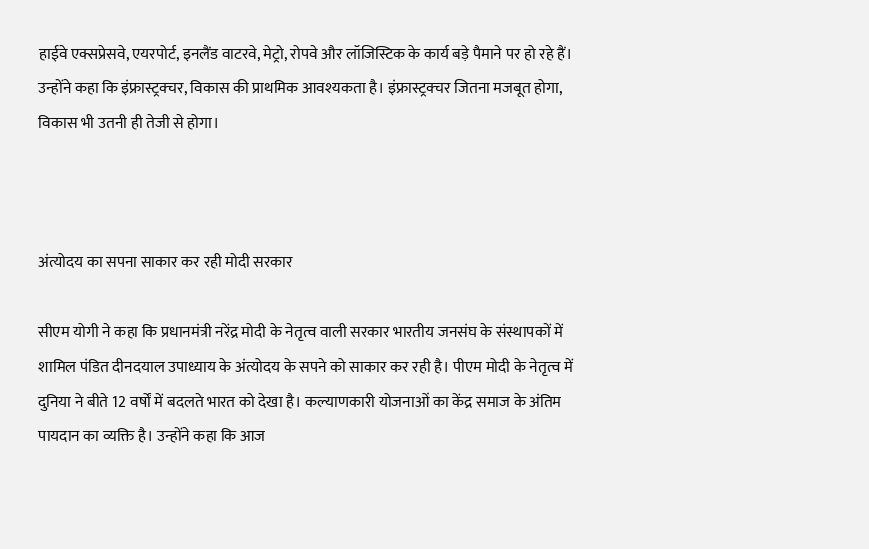हाईवे एक्सप्रेसवे, एयरपोर्ट, इनलैंड वाटरवे, मेट्रो, रोपवे और लॉजिस्टिक के कार्य बड़े पैमाने पर हो रहे हैं। उन्होंने कहा कि इंफ्रास्ट्रक्चर, विकास की प्राथमिक आवश्यकता है। इंफ्रास्ट्रक्चर जितना मजबूत होगा, विकास भी उतनी ही तेजी से होगा।



अंत्योदय का सपना साकार कर रही मोदी सरकार

सीएम योगी ने कहा कि प्रधानमंत्री नरेंद्र मोदी के नेतृत्व वाली सरकार भारतीय जनसंघ के संस्थापकों में शामिल पंडित दीनदयाल उपाध्याय के अंत्योदय के सपने को साकार कर रही है। पीएम मोदी के नेतृत्व में दुनिया ने बीते 12 वर्षों में बदलते भारत को देखा है। कल्याणकारी योजनाओं का केंद्र समाज के अंतिम पायदान का व्यक्ति है। उन्होंने कहा कि आज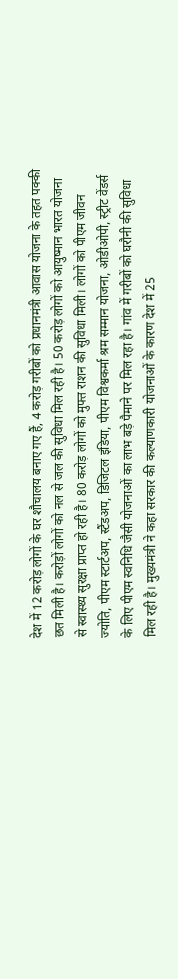देश में 12 करोड़ लोगों के घर शौचालय बनाए गए हैं, 4 करोड़ गरीबों को प्रधानमंत्री आवास योजना के तहत पक्की छत मिली है। करोड़ों लोगों को नल से जल की सुविधा मिल रही है। 50 करोड़ लोगों को आयुष्मान भारत योजना से स्वास्थ्य सुरक्षा प्राप्त हो रही है। 80 करोड़ लोगों को मुफ्त राशन की सुविधा मिली। लोगों को पीएम जीवन ज्योति, पीएम स्टार्टअप, स्टैंडअप, डिजिटल इंडिया, पीएम विश्वकर्मा श्रम सम्मान योजना, ओडीओपी, स्ट्रीट वेंडर्स के लिए पीएम स्वनिधि जैसी योजनाओं का लाभ बड़े पैमाने पर मिल रहा है। गांव में गरीबों को घरौनी की सुविधा मिल रही है। मुख्यमंत्री ने कहा सरकार की कल्याणकारी योजनाओं के कारण देश में 25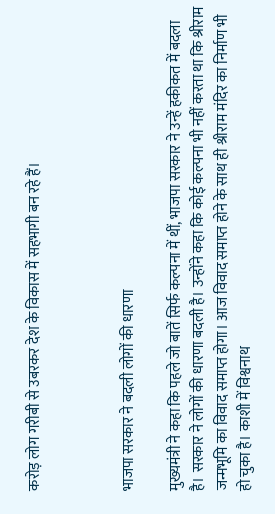करोड़ लोग गरीबी से उबरकर देश के विकास में सहभागी बन रहे हैं।



भाजपा सरकार ने बदली लोगों की धारणा

मुख्यमंत्री ने कहा कि पहले जो बातें सिर्फ कल्पना में थीं, भाजपा सरकार ने उन्हें हकीकत में बदला है। सरकार ने लोगों की धारणा बदली है। उन्होंने कहा कि कोई कल्पना भी नहीं करता था कि श्रीराम जन्मभूमि का विवाद समाप्त होगा। आज विवाद समाप्त होने के साथ ही श्रीराम मंदिर का निर्माण भी हो चुका है। काशी में विश्वनाथ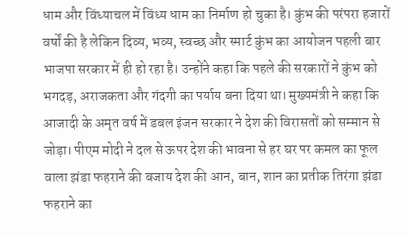धाम और विंध्याचल में विंध्य धाम का निर्माण हो चुका है। कुंभ की परंपरा हजारों वर्षों की है लेकिन दिव्य, भव्य, स्वच्छ और स्मार्ट कुंभ का आयोजन पहली बार भाजपा सरकार में ही हो रहा है। उन्होंने कहा कि पहले की सरकारों ने कुंभ को भगदड़, अराजकता और गंदगी का पर्याय बना दिया था। मुख्यमंत्री ने कहा कि आजादी के अमृत वर्ष में डबल इंजन सरकार ने देश की विरासतों को सम्मान से जोड़ा। पीएम मोदी ने दल से ऊपर देश की भावना से हर घर पर कमल का फूल वाला झंडा फहराने की बजाय देश की आन, बान, शान का प्रतीक तिरंगा झंडा फहराने का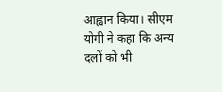आह्वान किया। सीएम योगी ने कहा कि अन्य दलों को भी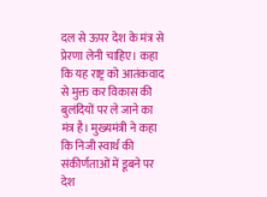दल से ऊपर देश के मंत्र से प्रेरणा लेनी चाहिए। कहा कि यह राष्ट्र को आतंकवाद से मुक्त कर विकास की बुलंदियों पर ले जाने का मंत्र है। मुख्यमंत्री ने कहा कि निजी स्वार्थ की संकीर्णताओं में डूबने पर देश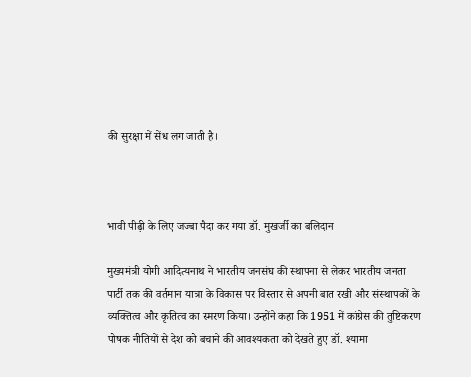की सुरक्षा में सेंध लग जाती है।



भावी पीढ़ी के लिए जज्बा पैदा कर गया डॉ. मुखर्जी का बलिदान

मुख्यमंत्री योगी आदित्यनाथ ने भारतीय जनसंघ की स्थापना से लेकर भारतीय जनता पार्टी तक की वर्तमान यात्रा के विकास पर विस्तार से अपनी बात रखी और संस्थापकों के व्यक्तित्व और कृतित्व का स्मरण किया। उन्होंने कहा कि 1951 में कांग्रेस की तुष्टिकरण पोषक नीतियों से देश को बचाने की आवश्यकता को देखते हुए डॉ. श्यामा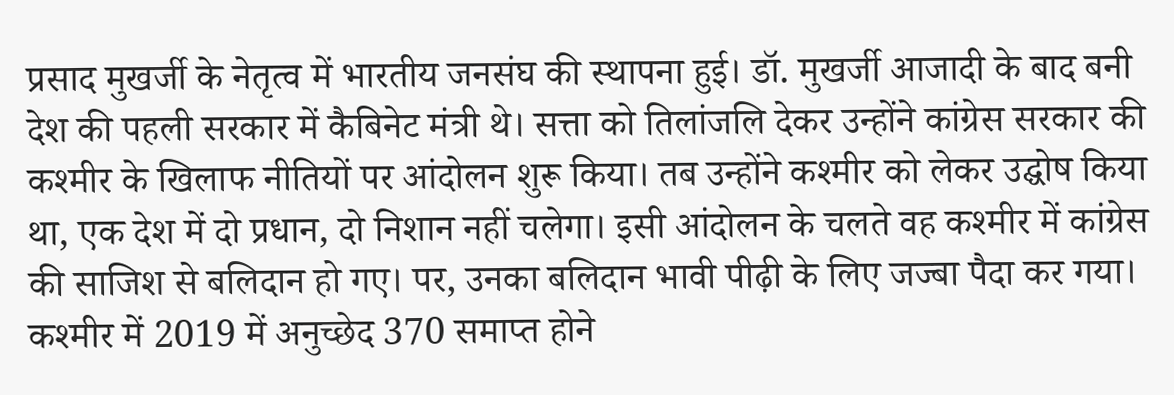प्रसाद मुखर्जी के नेतृत्व में भारतीय जनसंघ की स्थापना हुई। डॉ. मुखर्जी आजादी के बाद बनी देश की पहली सरकार में कैबिनेट मंत्री थे। सत्ता को तिलांजलि देकर उन्होंने कांग्रेस सरकार की कश्मीर के खिलाफ नीतियों पर आंदोलन शुरू किया। तब उन्होंने कश्मीर को लेकर उद्घोष किया था, एक देश में दो प्रधान, दो निशान नहीं चलेगा। इसी आंदोलन के चलते वह कश्मीर में कांग्रेस की साजिश से बलिदान हो गए। पर, उनका बलिदान भावी पीढ़ी के लिए जज्बा पैदा कर गया। कश्मीर में 2019 में अनुच्छेद 370 समाप्त होने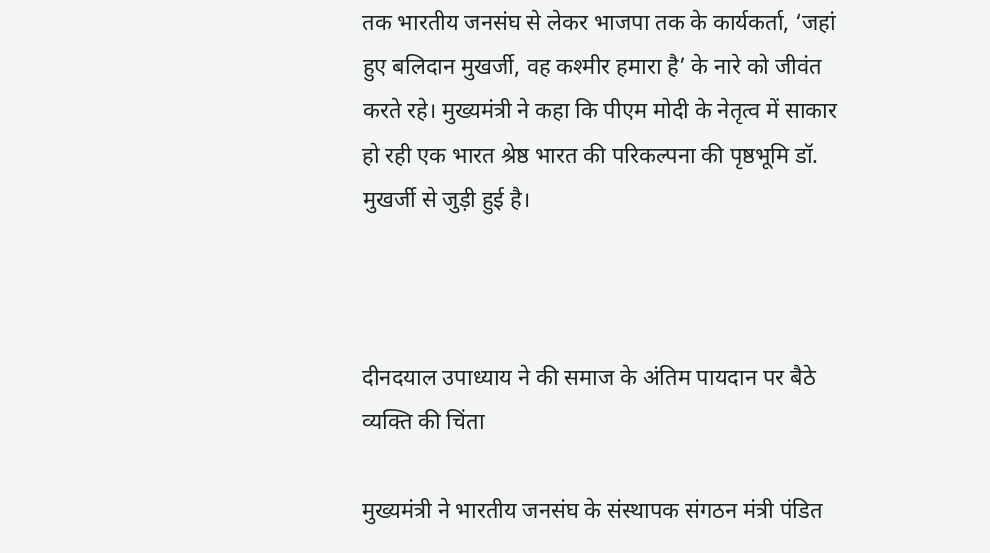तक भारतीय जनसंघ से लेकर भाजपा तक के कार्यकर्ता, ‘जहां हुए बलिदान मुखर्जी, वह कश्मीर हमारा है’ के नारे को जीवंत करते रहे। मुख्यमंत्री ने कहा कि पीएम मोदी के नेतृत्व में साकार हो रही एक भारत श्रेष्ठ भारत की परिकल्पना की पृष्ठभूमि डॉ. मुखर्जी से जुड़ी हुई है।



दीनदयाल उपाध्याय ने की समाज के अंतिम पायदान पर बैठे व्यक्ति की चिंता

मुख्यमंत्री ने भारतीय जनसंघ के संस्थापक संगठन मंत्री पंडित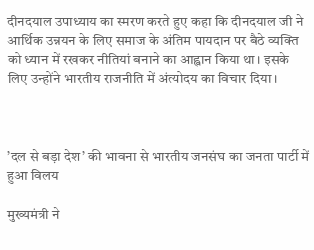दीनदयाल उपाध्याय का स्मरण करते हुए कहा कि दीनदयाल जी ने आर्थिक उन्नयन के लिए समाज के अंतिम पायदान पर बैठे व्यक्ति को ध्यान में रखकर नीतियां बनाने का आह्वान किया था। इसके लिए उन्होंने भारतीय राजनीति में अंत्योदय का विचार दिया।



’दल से बड़ा देश’ की भावना से भारतीय जनसंघ का जनता पार्टी में हुआ विलय

मुख्यमंत्री ने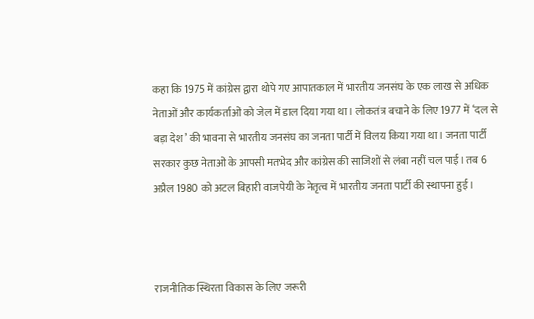कहा कि 1975 में कांग्रेस द्वारा थोपे गए आपातकाल में भारतीय जनसंघ के एक लाख से अधिक नेताओं और कार्यकर्ताओं को जेल में डाल दिया गया था। लोकतंत्र बचाने के लिए 1977 में ‘दल से बड़ा देश’ की भावना से भारतीय जनसंघ का जनता पार्टी में विलय किया गया था। जनता पार्टी सरकार कुछ नेताओं के आपसी मतभेद और कांग्रेस की साजिशों से लंबा नहीं चल पाई। तब 6 अप्रैल 1980 को अटल बिहारी वाजपेयी के नेतृत्व में भारतीय जनता पार्टी की स्थापना हुई।



राजनीतिक स्थिरता विकास के लिए जरूरी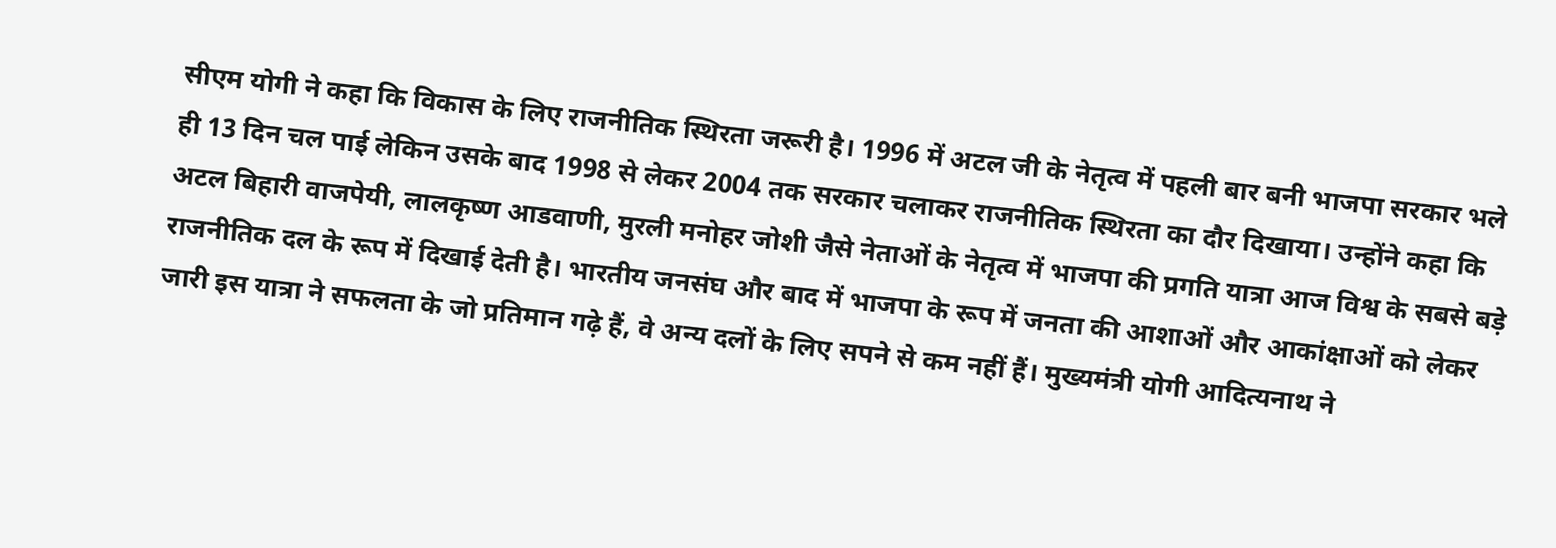सीएम योगी ने कहा कि विकास के लिए राजनीतिक स्थिरता जरूरी है। 1996 में अटल जी के नेतृत्व में पहली बार बनी भाजपा सरकार भले ही 13 दिन चल पाई लेकिन उसके बाद 1998 से लेकर 2004 तक सरकार चलाकर राजनीतिक स्थिरता का दौर दिखाया। उन्होंने कहा कि अटल बिहारी वाजपेयी, लालकृष्ण आडवाणी, मुरली मनोहर जोशी जैसे नेताओं के नेतृत्व में भाजपा की प्रगति यात्रा आज विश्व के सबसे बड़े राजनीतिक दल के रूप में दिखाई देती है। भारतीय जनसंघ और बाद में भाजपा के रूप में जनता की आशाओं और आकांक्षाओं को लेकर जारी इस यात्रा ने सफलता के जो प्रतिमान गढ़े हैं, वे अन्य दलों के लिए सपने से कम नहीं हैं। मुख्यमंत्री योगी आदित्यनाथ ने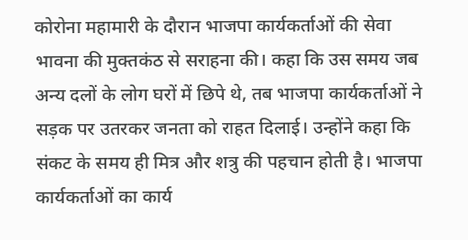कोरोना महामारी के दौरान भाजपा कार्यकर्ताओं की सेवा भावना की मुक्तकंठ से सराहना की। कहा कि उस समय जब अन्य दलों के लोग घरों में छिपे थे, तब भाजपा कार्यकर्ताओं ने सड़क पर उतरकर जनता को राहत दिलाई। उन्होंने कहा कि संकट के समय ही मित्र और शत्रु की पहचान होती है। भाजपा कार्यकर्ताओं का कार्य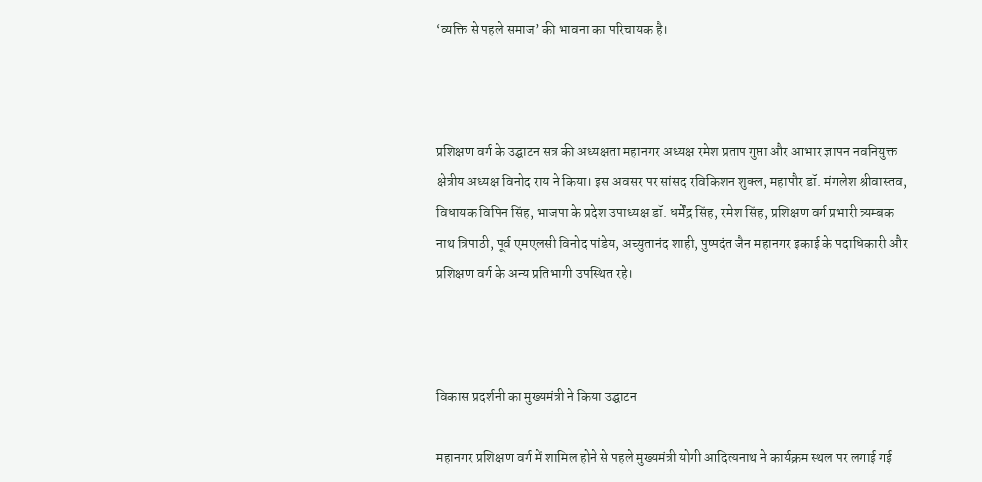‘व्यक्ति से पहले समाज’ की भावना का परिचायक है।



प्रशिक्षण वर्ग के उद्घाटन सत्र की अध्यक्षता महानगर अध्यक्ष रमेश प्रताप गुप्ता और आभार ज्ञापन नवनियुक्त क्षेत्रीय अध्यक्ष विनोद राय ने किया। इस अवसर पर सांसद रविकिशन शुक्ल, महापौर डॉ. मंगलेश श्रीवास्तव, विधायक विपिन सिंह, भाजपा के प्रदेश उपाध्यक्ष डॉ. धर्मेंद्र सिंह, रमेश सिंह, प्रशिक्षण वर्ग प्रभारी त्र्यम्बक नाथ त्रिपाठी, पूर्व एमएलसी विनोद पांडेय, अच्युतानंद शाही, पुष्पदंत जैन महानगर इकाई के पदाधिकारी और प्रशिक्षण वर्ग के अन्य प्रतिभागी उपस्थित रहे।



विकास प्रदर्शनी का मुख्यमंत्री ने किया उद्घाटन

महानगर प्रशिक्षण वर्ग में शामिल होने से पहले मुख्यमंत्री योगी आदित्यनाथ ने कार्यक्रम स्थल पर लगाई गई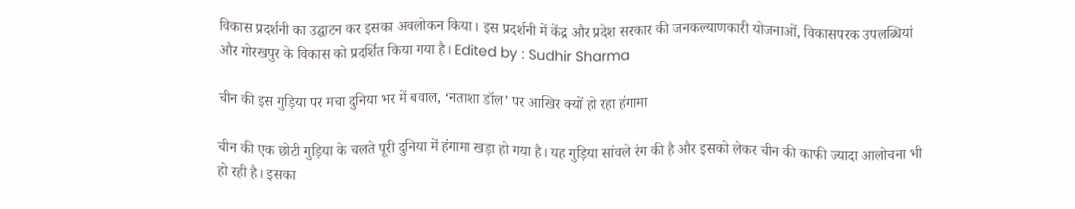विकास प्रदर्शनी का उद्घाटन कर इसका अवलोकन किया। इस प्रदर्शनी में केंद्र और प्रदेश सरकार की जनकल्याणकारी योजनाओं, विकासपरक उपलब्धियां और गोरखपुर के विकास को प्रदर्शित किया गया है। Edited by : Sudhir Sharma

चीन की इस गुड़िया पर मचा दुनिया भर में बवाल, ‘नताशा डॉल’ पर आखिर क्यों हो रहा हंगामा

चीन की एक छोटी गुड़िया के चलते पूरी दुनिया में हंगामा खड़ा हो गया है। यह गुड़िया सांवले रंग की है और इसको लेकर चीन की काफी ज्यादा आलोचना भी हो रही है। इसका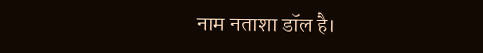नाम नताशा डॉल है।